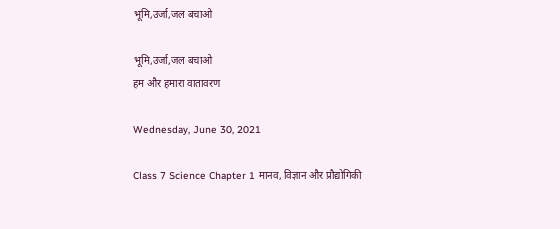भूमि,उर्जा,जल बचाओ

भूमि,उर्जा,जल बचाओ
हम और हमारा वातावरण

Wednesday, June 30, 2021

Class 7 Science Chapter 1 मानव, विज्ञान और प्रौद्योगिकी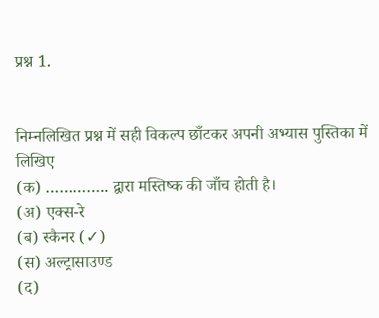प्रश्न 1.


निम्नलिखित प्रश्न में सही विकल्प छाँटकर अपनी अभ्यास पुस्तिका में लिखिए
(क) ………….. द्वारा मस्तिष्क की जाँच होती है।
(अ) एक्स-रे
(ब) स्कैनर (✓)
(स) अल्ट्रासाउण्ड
(द)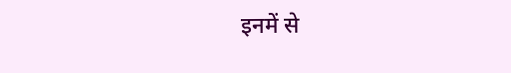इनमें से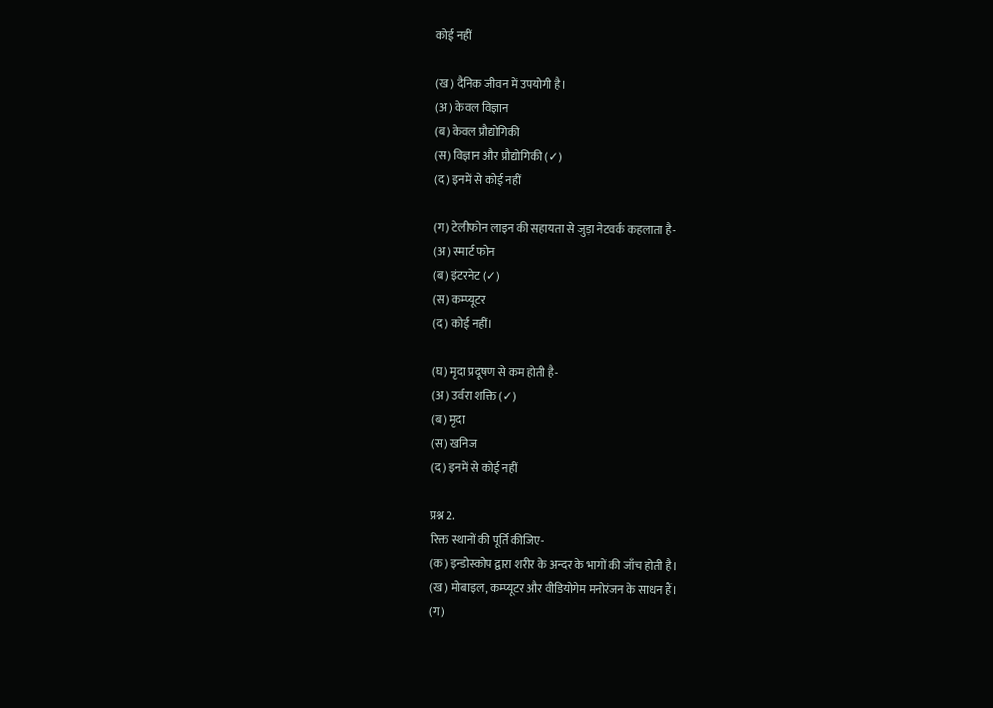कोई नहीं

(ख) दैनिक जीवन में उपयोगी है।
(अ) केवल विज्ञान
(ब) केवल प्रौद्योगिकी
(स) विज्ञान और प्रौद्योगिकी (✓)
(द) इनमें से कोई नहीं

(ग) टेलीफोन लाइन की सहायता से जुड़ा नेटवर्क कहलाता है-
(अ) स्मार्ट फोन
(ब) इंटरनेट (✓)
(स) कम्प्यूटर
(द) कोई नहीं।

(घ) मृदा प्रदूषण से कम होती है-
(अ) उर्वरा शक्ति (✓)
(ब) मृदा
(स) खनिज
(द) इनमें से कोई नहीं

प्रश्न 2.
रिक्त स्थानों की पूर्ति कीजिए-
(क) इन्डोस्कोप द्वारा शरीर के अन्दर के भागों की जाँच होती है।
(ख) मोबाइल, कम्प्यूटर और वीडियोगेम मनोरंजन के साधन हैं।
(ग)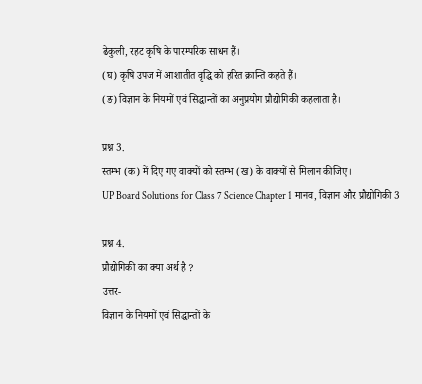ढेकुली, रहट कृषि के पारम्परिक साधन हैं।
(घ) कृषि उपज में आशातीत वृद्धि को हरित क्रान्ति कहते हैं।
(ङ) विज्ञान के नियमों एवं सिद्धान्तों का अनुप्रयोग प्रौद्योगिकी कहलाता है।

प्रश्न 3.
स्तम्भ (क) में दिए गए वाक्यों को स्तम्भ (ख) के वाक्यों से मिलान कीजिए।
UP Board Solutions for Class 7 Science Chapter 1 मानव, विज्ञान और प्रौद्योगिकी 3

प्रश्न 4.
प्रौद्योगिकी का क्या अर्थ है ?
उत्तर-
विज्ञान के नियमों एवं सिद्धान्तों के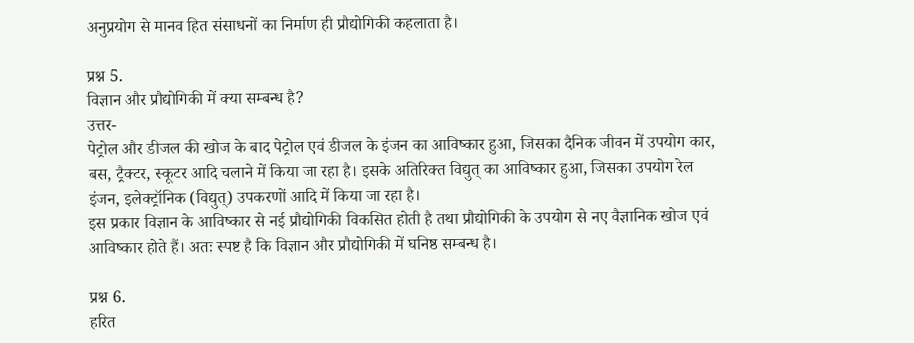अनुप्रयोग से मानव हित संसाधनों का निर्माण ही प्रौद्योगिकी कहलाता है।

प्रश्न 5.
विज्ञान और प्रौद्योगिकी में क्या सम्बन्ध है?
उत्तर-
पेट्रोल और डीजल की खोज के बाद पेट्रोल एवं डीजल के इंजन का आविष्कार हुआ, जिसका दैनिक जीवन में उपयोग कार, बस, ट्रैक्टर, स्कूटर आदि चलाने में किया जा रहा है। इसके अतिरिक्त विद्युत् का आविष्कार हुआ, जिसका उपयोग रेल इंजन, इलेक्ट्रॉनिक (विद्युत्) उपकरणों आदि में किया जा रहा है।
इस प्रकार विज्ञान के आविष्कार से नई प्रौद्योगिकी विकसित होती है तथा प्रौद्योगिकी के उपयोग से नए वैज्ञानिक खोज एवं आविष्कार होते हैं। अतः स्पष्ट है कि विज्ञान और प्रौद्योगिकी में घनिष्ठ सम्बन्ध है।

प्रश्न 6.
हरित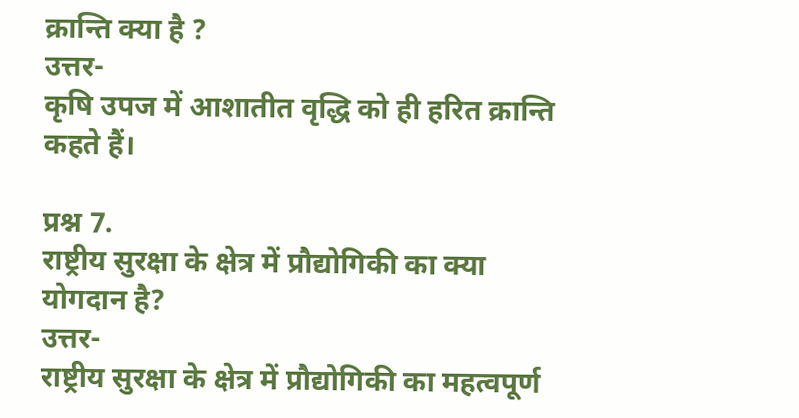क्रान्ति क्या है ?
उत्तर-
कृषि उपज में आशातीत वृद्धि को ही हरित क्रान्ति कहते हैं।

प्रश्न 7.
राष्ट्रीय सुरक्षा के क्षेत्र में प्रौद्योगिकी का क्या योगदान है?
उत्तर-
राष्ट्रीय सुरक्षा के क्षेत्र में प्रौद्योगिकी का महत्वपूर्ण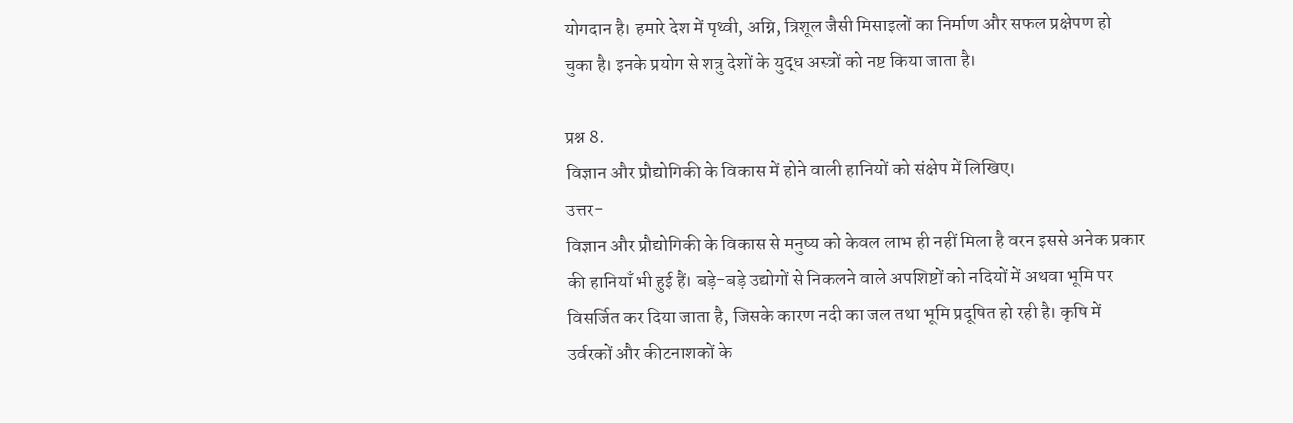योगदान है। हमारे देश में पृथ्वी, अग्नि, त्रिशूल जैसी मिसाइलों का निर्माण और सफल प्रक्षेपण हो चुका है। इनके प्रयोग से शत्रु देशों के युद्ध अस्त्रों को नष्ट किया जाता है।

प्रश्न 8.
विज्ञान और प्रौद्योगिकी के विकास में होने वाली हानियों को संक्षेप में लिखिए।
उत्तर-
विज्ञान और प्रौद्योगिकी के विकास से मनुष्य को केवल लाभ ही नहीं मिला है वरन इससे अनेक प्रकार की हानियाँ भी हुई हैं। बड़े-बड़े उद्योगों से निकलने वाले अपशिष्टों को नदियों में अथवा भूमि पर विसर्जित कर दिया जाता है, जिसके कारण नदी का जल तथा भूमि प्रदूषित हो रही है। कृषि में उर्वरकों और कीटनाशकों के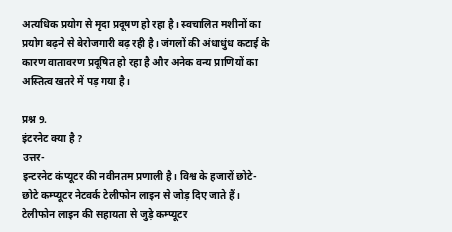अत्यधिक प्रयोग से मृदा प्रदूषण हो रहा है। स्वचालित मशीनों का प्रयोग बढ़ने से बेरोजगारी बढ़ रही है। जंगलों की अंधाधुंध कटाई के कारण वातावरण प्रदूषित हो रहा है और अनेक वन्य प्राणियों का अस्तित्व खतरे में पड़ गया है।

प्रश्न 9.
इंटरनेट क्या है ?
उत्तर-
इन्टरनेट कंप्यूटर की नवीनतम प्रणाली है। विश्व के हजारों छोटे-छोटे कम्प्यूटर नेटवर्क टेलीफोन लाइन से जोड़ दिए जाते हैं। टेलीफोन लाइन की सहायता से जुड़े कम्प्यूटर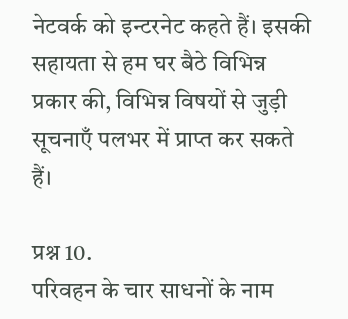नेटवर्क को इन्टरनेट कहते हैं। इसकी सहायता से हम घर बैठे विभिन्न प्रकार की, विभिन्न विषयों से जुड़ी सूचनाएँ पलभर में प्राप्त कर सकते हैं।

प्रश्न 10.
परिवहन के चार साधनों के नाम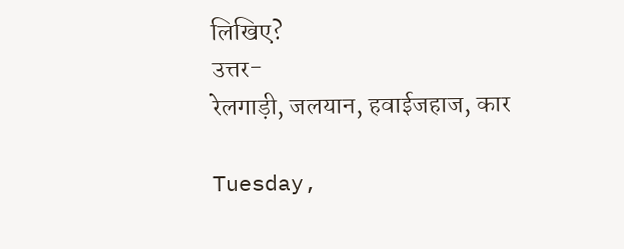लिखिए?
उत्तर-
रेलगाड़ी, जलयान, हवाईजहाज, कार

Tuesday,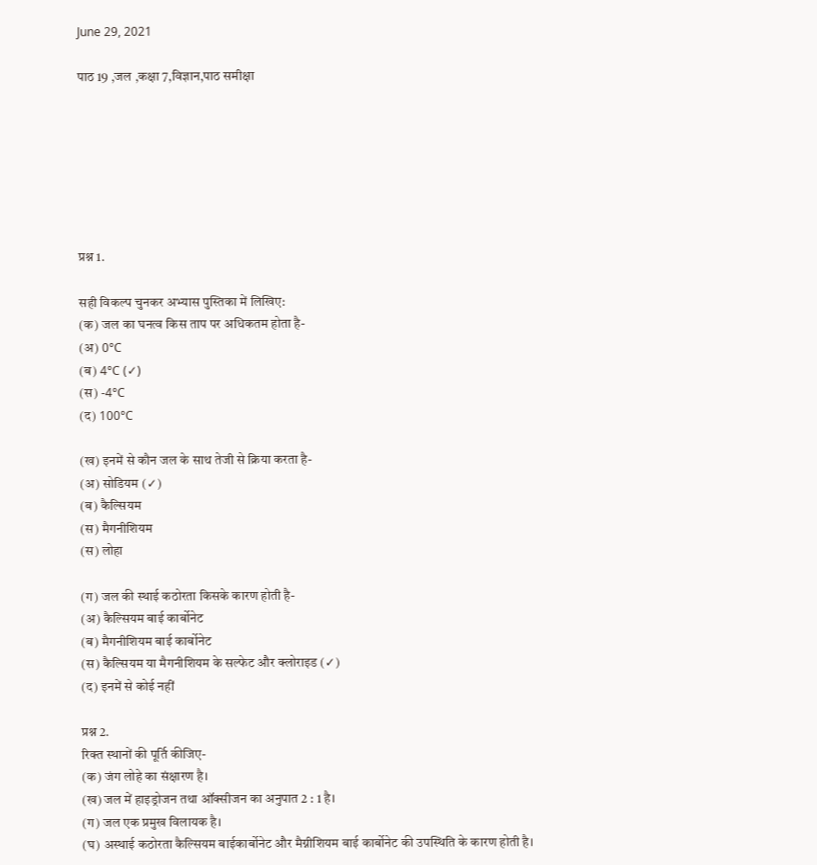June 29, 2021

पाठ 19 ,जल ,कक्षा 7,विज्ञान,पाठ समीक्षा







प्रश्न 1.

सही विकल्प चुनकर अभ्यास पुस्तिका में लिखिए:
(क) जल का घनत्व किस ताप पर अधिकतम होता है-
(अ) 0°C
(ब) 4°C (✓)
(स) -4°C
(द) 100°C

(ख) इनमें से कौन जल के साथ तेजी से क्रिया करता है-
(अ) सोडियम (✓)
(ब) कैल्सियम
(स) मैगनीशियम
(स) लोहा

(ग) जल की स्थाई कठोरता किसके कारण होती है-
(अ) कैल्सियम बाई कार्बोनेट
(ब) मैगनीशियम बाई कार्बोनेट
(स) कैल्सियम या मैगनीशियम के सल्फेट और क्लोराइड (✓)
(द) इनमें से कोई नहीं

प्रश्न 2.
रिक्त स्थानों की पूर्ति कीजिए-
(क) जंग लोहे का संक्षारण है।
(ख) जल में हाइड्रोजन तथा ऑक्सीजन का अनुपात 2 : 1 है।
(ग) जल एक प्रमुख विलायक है।
(घ) अस्थाई कठोरता कैल्सियम बाईकार्बोनेट और मैग्नीशियम बाई कार्बोनेट की उपस्थिति के कारण होती है।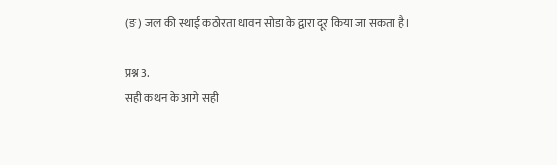(ङ) जल की स्थाई कठोरता धावन सोडा के द्वारा दूर किया जा सकता है।

प्रश्न 3.
सही कथन के आगे सही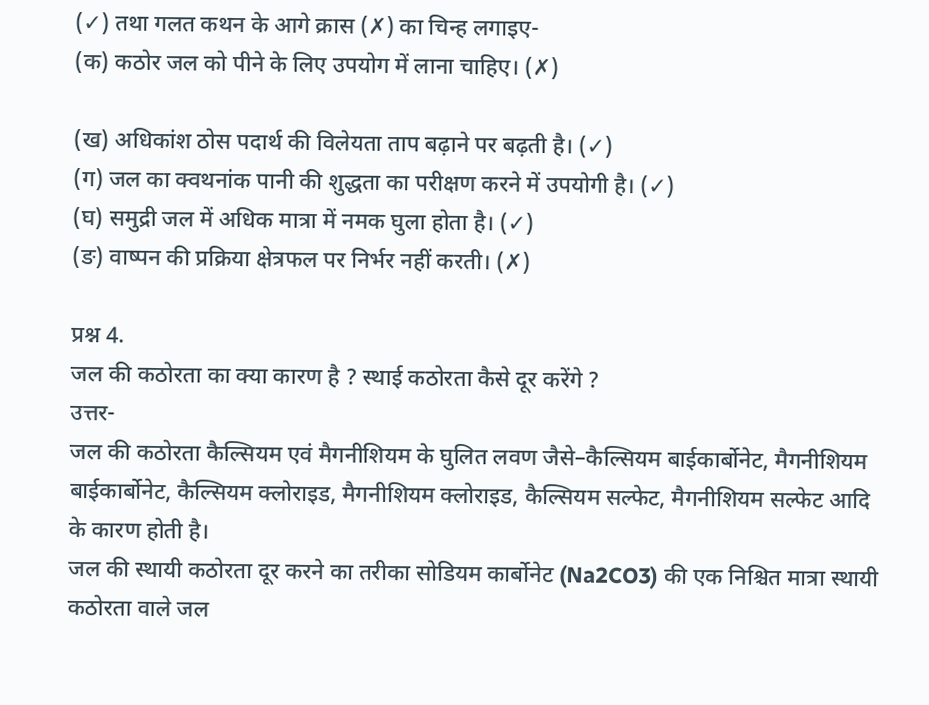(✓) तथा गलत कथन के आगे क्रास (✗) का चिन्ह लगाइए-
(क) कठोर जल को पीने के लिए उपयोग में लाना चाहिए। (✗)

(ख) अधिकांश ठोस पदार्थ की विलेयता ताप बढ़ाने पर बढ़ती है। (✓)
(ग) जल का क्वथनांक पानी की शुद्धता का परीक्षण करने में उपयोगी है। (✓)
(घ) समुद्री जल में अधिक मात्रा में नमक घुला होता है। (✓)
(ङ) वाष्पन की प्रक्रिया क्षेत्रफल पर निर्भर नहीं करती। (✗)

प्रश्न 4.
जल की कठोरता का क्या कारण है ? स्थाई कठोरता कैसे दूर करेंगे ?
उत्तर-
जल की कठोरता कैल्सियम एवं मैगनीशियम के घुलित लवण जैसे–कैल्सियम बाईकार्बोनेट, मैगनीशियम बाईकार्बोनेट, कैल्सियम क्लोराइड, मैगनीशियम क्लोराइड, कैल्सियम सल्फेट, मैगनीशियम सल्फेट आदि के कारण होती है।
जल की स्थायी कठोरता दूर करने का तरीका सोडियम कार्बोनेट (Na2CO3) की एक निश्चित मात्रा स्थायी कठोरता वाले जल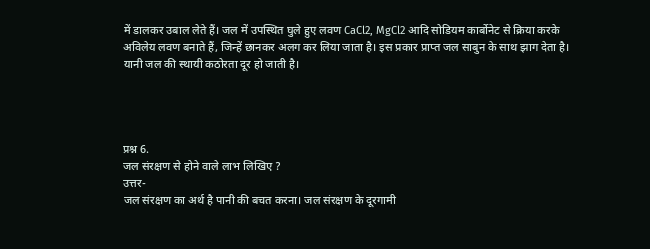में डालकर उबाल लेते हैं। जल में उपस्थित घुले हुए लवण CaCl2, MgCl2 आदि सोडियम कार्बोनेट से क्रिया करके अविलेय लवण बनाते हैं, जिन्हें छानकर अलग कर लिया जाता है। इस प्रकार प्राप्त जल साबुन के साथ झाग देता है। यानी जल की स्थायी कठोरता दूर हो जाती है।




प्रश्न 6.
जल संरक्षण से होने वाले लाभ लिखिए ?
उत्तर-
जल संरक्षण का अर्थ है पानी की बचत करना। जल संरक्षण के दूरगामी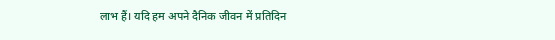लाभ हैं। यदि हम अपने दैनिक जीवन में प्रतिदिन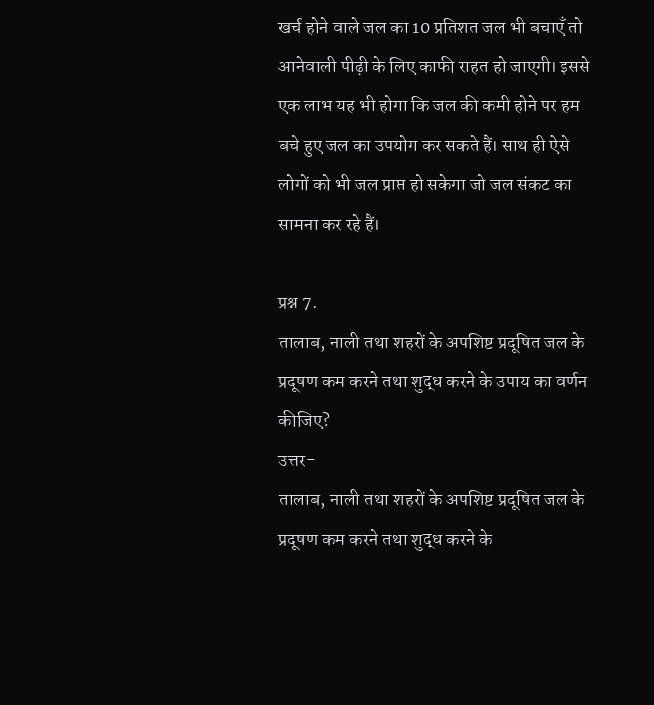खर्च होने वाले जल का 10 प्रतिशत जल भी बचाएँ तो आनेवाली पीढ़ी के लिए काफी राहत हो जाएगी। इससे एक लाभ यह भी होगा कि जल की कमी होने पर हम बचे हुए जल का उपयोग कर सकते हैं। साथ ही ऐसे लोगों को भी जल प्राप्त हो सकेगा जो जल संकट का सामना कर रहे हैं।

प्रश्न 7.
तालाब, नाली तथा शहरों के अपशिष्ट प्रदूषित जल के प्रदूषण कम करने तथा शुद्ध करने के उपाय का वर्णन कीजिए?
उत्तर-
तालाब, नाली तथा शहरों के अपशिष्ट प्रदूषित जल के प्रदूषण कम करने तथा शुद्ध करने के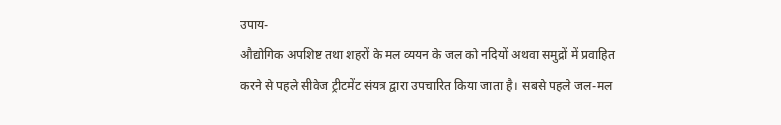उपाय-
औद्योगिक अपशिष्ट तथा शहरों के मल व्ययन के जल को नदियों अथवा समुद्रों में प्रवाहित करने से पहले सीवेज ट्रीटमेंट संयत्र द्वारा उपचारित किया जाता है। सबसे पहले जल-मल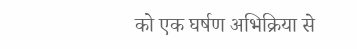को एक घर्षण अभिक्रिया से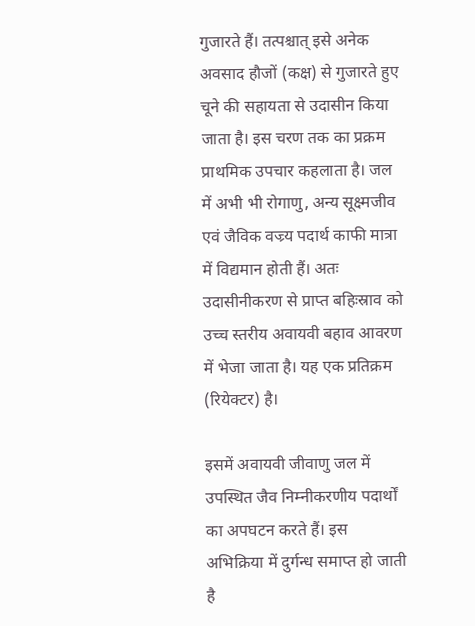गुजारते हैं। तत्पश्चात् इसे अनेक अवसाद हौजों (कक्ष) से गुजारते हुए चूने की सहायता से उदासीन किया जाता है। इस चरण तक का प्रक्रम प्राथमिक उपचार कहलाता है। जल में अभी भी रोगाणु, अन्य सूक्ष्मजीव एवं जैविक वज्र्य पदार्थ काफी मात्रा में विद्यमान होती हैं। अतः उदासीनीकरण से प्राप्त बहिःस्राव को उच्च स्तरीय अवायवी बहाव आवरण में भेजा जाता है। यह एक प्रतिक्रम (रियेक्टर) है।

इसमें अवायवी जीवाणु जल में उपस्थित जैव निम्नीकरणीय पदार्थों का अपघटन करते हैं। इस अभिक्रिया में दुर्गन्ध समाप्त हो जाती है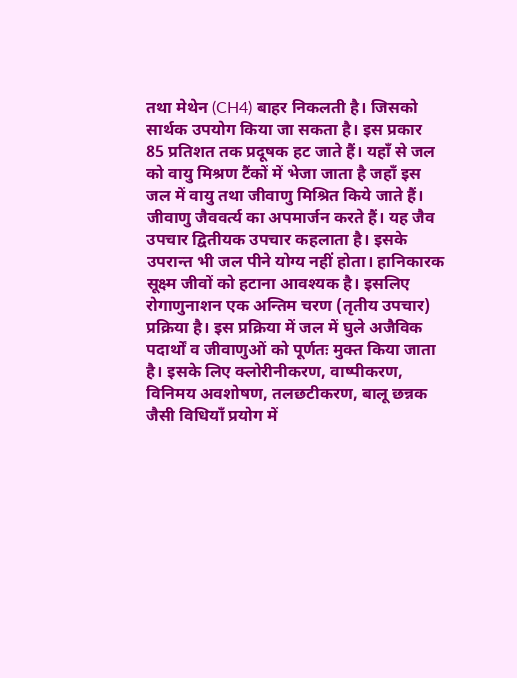तथा मेथेन (CH4) बाहर निकलती है। जिसको सार्थक उपयोग किया जा सकता है। इस प्रकार 85 प्रतिशत तक प्रदूषक हट जाते हैं। यहाँ से जल को वायु मिश्रण टैंकों में भेजा जाता है जहाँ इस जल में वायु तथा जीवाणु मिश्रित किये जाते हैं। जीवाणु जैववर्त्य का अपमार्जन करते हैं। यह जैव उपचार द्वितीयक उपचार कहलाता है। इसके उपरान्त भी जल पीने योग्य नहीं होता। हानिकारक सूक्ष्म जीवों को हटाना आवश्यक है। इसलिए रोगाणुनाशन एक अन्तिम चरण (तृतीय उपचार) प्रक्रिया है। इस प्रक्रिया में जल में घुले अजैविक पदार्थों व जीवाणुओं को पूर्णतः मुक्त किया जाता है। इसके लिए क्लोरीनीकरण, वाष्पीकरण, विनिमय अवशोषण, तलछटीकरण, बालू छन्नक जैसी विधियाँ प्रयोग में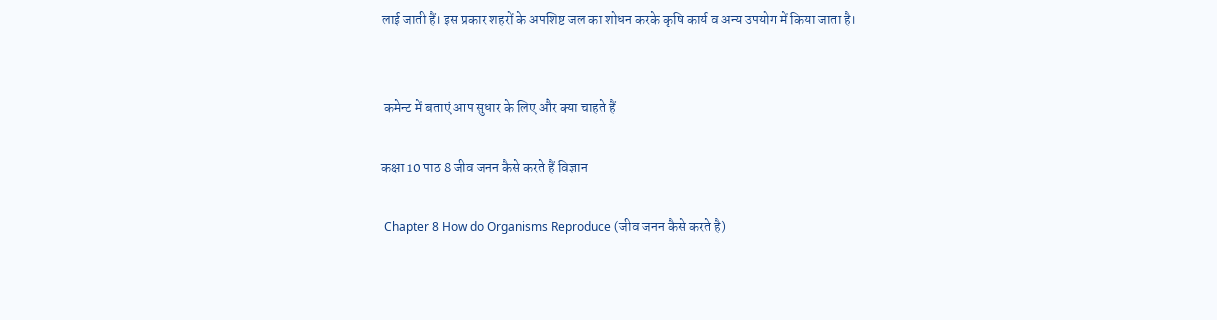लाई जाती हैं। इस प्रकार शहरों के अपशिष्ट जल का शोधन करके कृषि कार्य व अन्य उपयोग में किया जाता है।


 कमेन्ट में बताएं आप सुधार के लिए और क्या चाहते हैं

कक्षा 10 पाठ 8 जीव जनन कैसे करते हैं विज्ञान

 Chapter 8 How do Organisms Reproduce (जीव जनन कैसे करते है)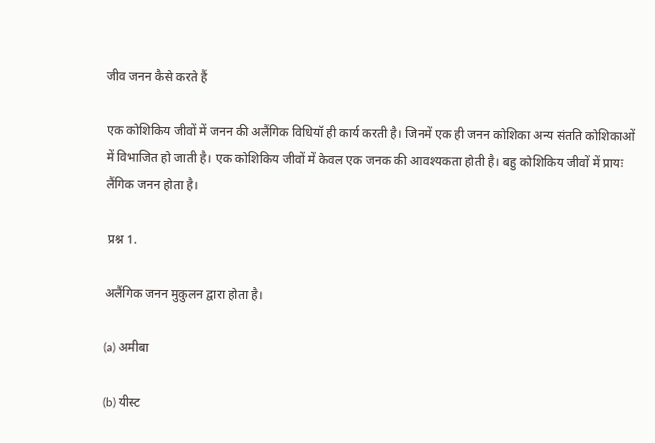जीव जनन कैसे करते हैं

एक कोशिकिय जीवों में जनन की अलैंगिक विधियॉ ही कार्य करती है। जिनमें एक ही जनन कोशिका अन्य संतति कोशिकाओं में विभाजित हो जाती है। एक कोशिकिय जीवों में केवल एक जनक की आवश्यकता होती है। बहु कोशिकिय जीवों में प्रायः लैंगिक जनन होता है।

 प्रश्न 1.

अलैंगिक जनन मुकुलन द्वारा होता है।

(a) अमीबा

(b) यीस्ट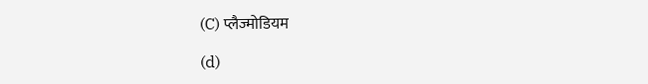(C) प्लैज्मोडियम

(d)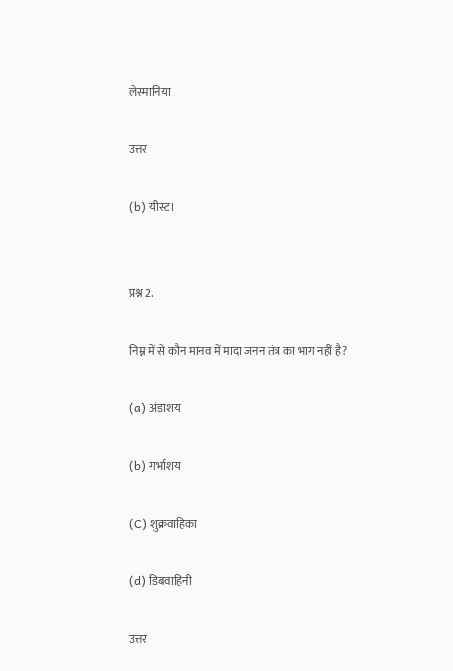लेस्मानिया

उत्तर

(b) यीस्ट।


प्रश्न 2.

निम्न में से कौन मानव में मादा जनन तंत्र का भाग नहीं है?

(a) अंडाशय

(b) गर्भाशय

(C) शुक्रवाहिका

(d) डिबवाहिनी

उत्तर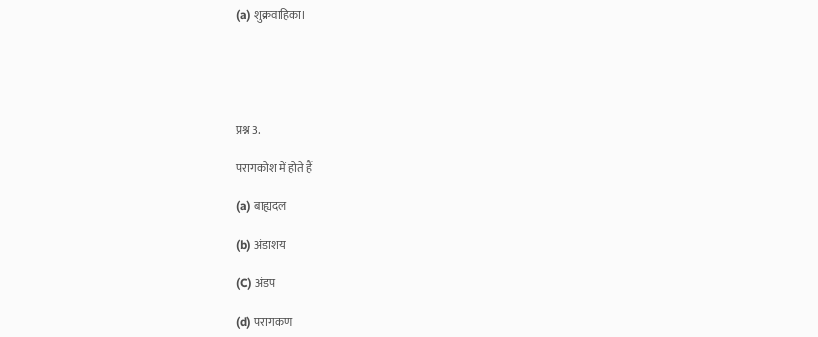(a) शुक्रवाहिका।





प्रश्न 3.

परागकोश में होते हैं

(a) बाह्यदल

(b) अंडाशय

(C) अंडप

(d) परागकण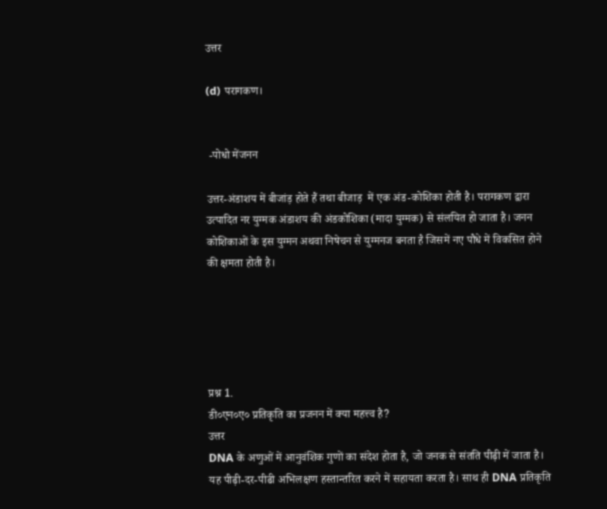उत्तर

(d) परागकण।


 -पोधो मेंजनन

उत्तर-अंडाशय में बीजांड़ होते हैं तथा बीजाड़  में एक अंड-कोशिका होती है। परागकण द्वारा उत्पादित नर युग्मक अंडाशय की अंडकोशिका (मादा युग्मक) से संलयित हो जाता है। जनन कोशिकाओं के इस युग्मन अथवा निषेचन से युग्मनज बनता है जिसमें नए पौधे में विकसित होने की क्षमता होती है।





प्रश्न 1.
डी०एन०ए० प्रतिकृति का प्रजनन में क्या महत्त्व है?
उत्तर
DNA के अणुओं में आनुवंशिक गुणों का संदेश होता है, जो जनक से संतति पीढ़ी में जाता है। यह पीढ़ी-दर-पीढी अभिलक्षण हस्तान्तरित करने में सहायता करता है। साथ ही DNA प्रतिकृति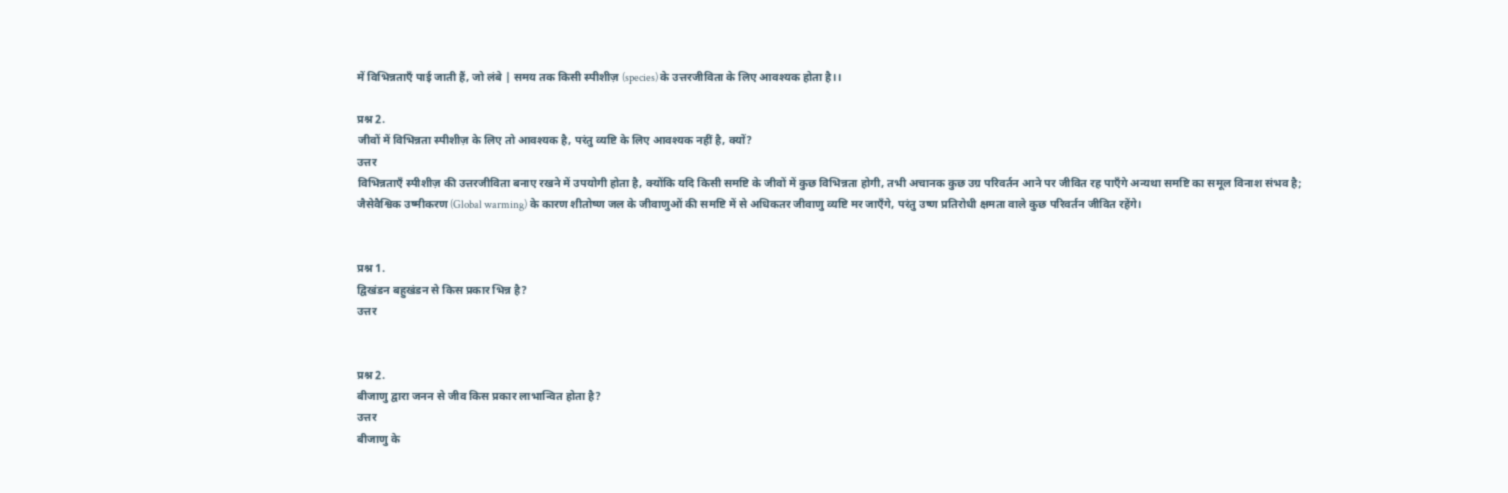में विभिन्नताएँ पाई जाती हैं, जो लंबे | समय तक किसी स्पीशीज़ (species) के उत्तरजीविता के लिए आवश्यक होता है।।

प्रश्न 2.
जीवों में विभिन्नता स्पीशीज़ के लिए तो आवश्यक है, परंतु व्यष्टि के लिए आवश्यक नहीं है, क्यों?
उत्तर
विभिन्नताएँ स्पीशीज़ की उत्तरजीविता बनाए रखने में उपयोगी होता है, क्योंकि यदि किसी समष्टि के जीवों में कुछ विभिन्नता होगी, तभी अचानक कुछ उग्र परिवर्तन आने पर जीवित रह पाएँगे अन्यथा समष्टि का समूल विनाश संभव है; जैसेवैश्विक उष्मीकरण (Global warming) के कारण शीतोष्ण जल के जीवाणुओं की समष्टि में से अधिकतर जीवाणु व्यष्टि मर जाएँगे, परंतु उष्ण प्रतिरोधी क्षमता वाले कुछ परिवर्तन जीवित रहेंगे।


प्रश्न 1.
द्विखंडन बहुखंडन से किस प्रकार भिन्न है?
उत्तर


प्रश्न 2.
बीजाणु द्वारा जनन से जीव किस प्रकार लाभान्वित होता है?
उत्तर
बीजाणु के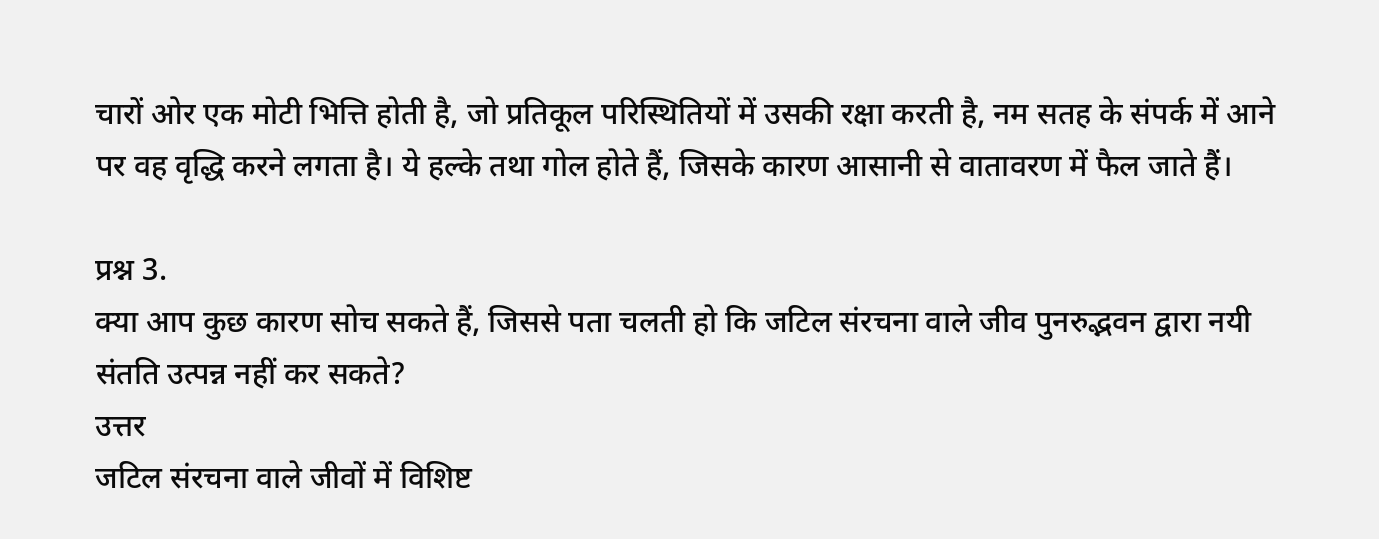चारों ओर एक मोटी भित्ति होती है, जो प्रतिकूल परिस्थितियों में उसकी रक्षा करती है, नम सतह के संपर्क में आने पर वह वृद्धि करने लगता है। ये हल्के तथा गोल होते हैं, जिसके कारण आसानी से वातावरण में फैल जाते हैं।

प्रश्न 3.
क्या आप कुछ कारण सोच सकते हैं, जिससे पता चलती हो कि जटिल संरचना वाले जीव पुनरुद्भवन द्वारा नयी संतति उत्पन्न नहीं कर सकते?
उत्तर
जटिल संरचना वाले जीवों में विशिष्ट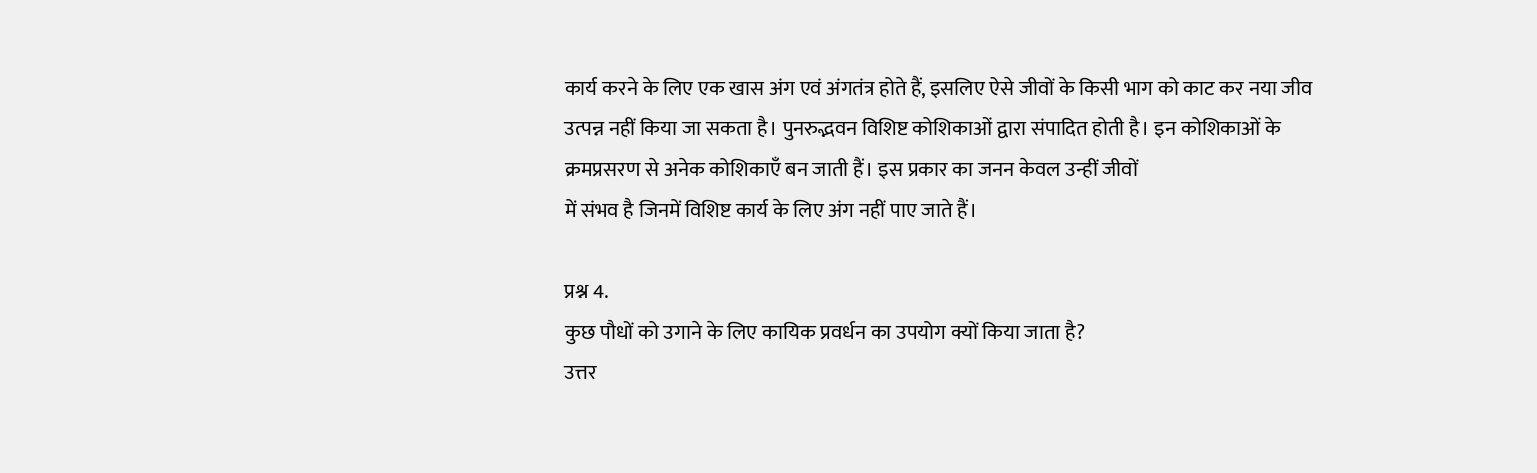कार्य करने के लिए एक खास अंग एवं अंगतंत्र होते हैं, इसलिए ऐसे जीवों के किसी भाग को काट कर नया जीव उत्पन्न नहीं किया जा सकता है। पुनरुद्भवन विशिष्ट कोशिकाओं द्वारा संपादित होती है। इन कोशिकाओं के क्रमप्रसरण से अनेक कोशिकाएँ बन जाती हैं। इस प्रकार का जनन केवल उन्हीं जीवों
में संभव है जिनमें विशिष्ट कार्य के लिए अंग नहीं पाए जाते हैं।

प्रश्न 4.
कुछ पौधों को उगाने के लिए कायिक प्रवर्धन का उपयोग क्यों किया जाता है?
उत्तर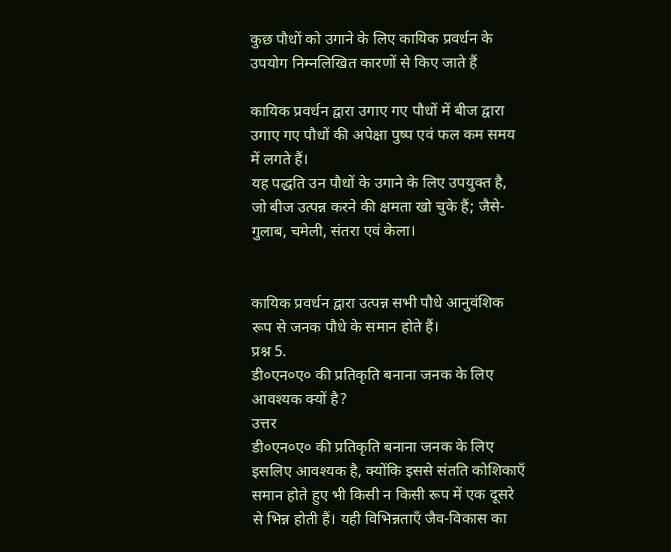कुछ पौधों को उगाने के लिए कायिक प्रवर्धन के उपयोग निम्नलिखित कारणों से किए जाते हैं

कायिक प्रवर्धन द्वारा उगाए गए पौधों में बीज द्वारा उगाए गए पौधों की अपेक्षा पुष्प एवं फल कम समय में लगते हैं।
यह पद्धति उन पौधों के उगाने के लिए उपयुक्त है, जो बीज उत्पन्न करने की क्षमता खो चुके हैं; जैसे- गुलाब, चमेली, संतरा एवं केला।


कायिक प्रवर्धन द्वारा उत्पन्न सभी पौधे आनुवंशिक रूप से जनक पौधे के समान होते हैं।
प्रश्न 5.
डी०एन०ए० की प्रतिकृति बनाना जनक के लिए आवश्यक क्यों है?
उत्तर
डी०एन०ए० की प्रतिकृति बनाना जनक के लिए इसलिए आवश्यक है, क्योंकि इससे संतति कोशिकाएँ समान होते हुए भी किसी न किसी रूप में एक दूसरे से भिन्न होती हैं। यही विभिन्नताएँ जैव-विकास का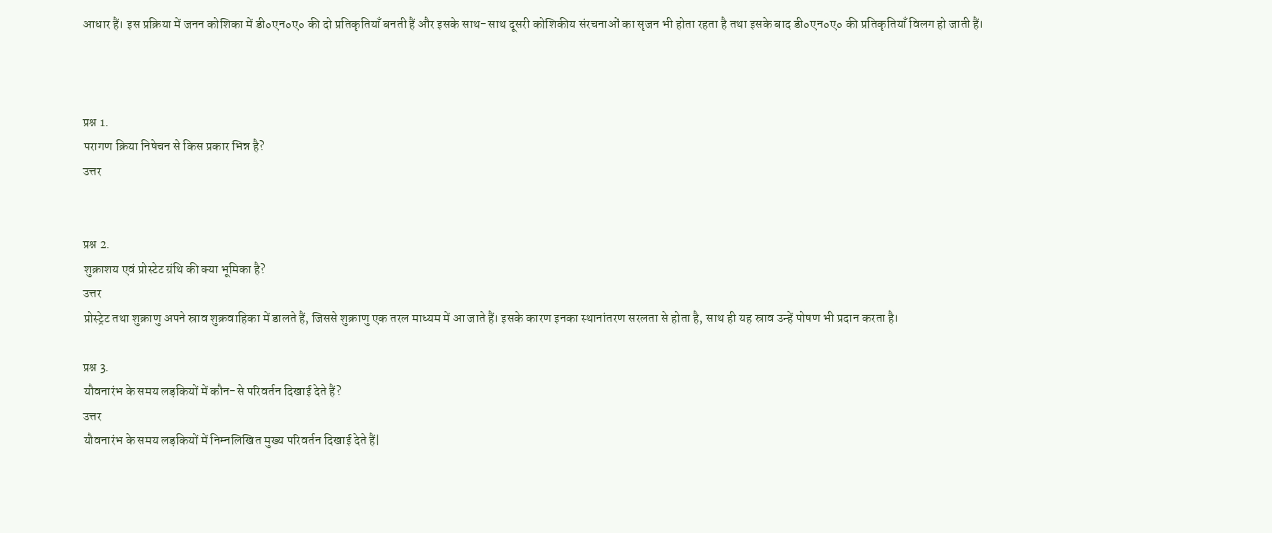आधार हैं। इस प्रक्रिया में जनन कोशिका में डी०एन०ए० की दो प्रतिकृतियाँ बनती हैं और इसके साथ-साथ दूसरी कोशिकीय संरचनाओं का सृजन भी होता रहता है तथा इसके बाद डी०एन०ए० की प्रतिकृतियाँ विलग हो जाती हैं।



प्रश्न 1.
परागण क्रिया निषेचन से किस प्रकार भिन्न है?
उत्तर


प्रश्न 2.
शुक्राशय एवं प्रोस्टेट ग्रंथि की क्या भूमिका है?
उत्तर
प्रोस्ट्रेट तथा शुक्राणु अपने स्राव शुक्रवाहिका में डालते हैं, जिससे शुक्राणु एक तरल माध्यम में आ जाते हैं। इसके कारण इनका स्थानांतरण सरलता से होता है, साथ ही यह स्राव उन्हें पोषण भी प्रदान करता है।

प्रश्न 3.
यौवनारंभ के समय लड़कियों में कौन-से परिवर्तन दिखाई देते हैं?
उत्तर
यौवनारंभ के समय लड़कियों में निम्नलिखित मुख्य परिवर्तन दिखाई देते हैं|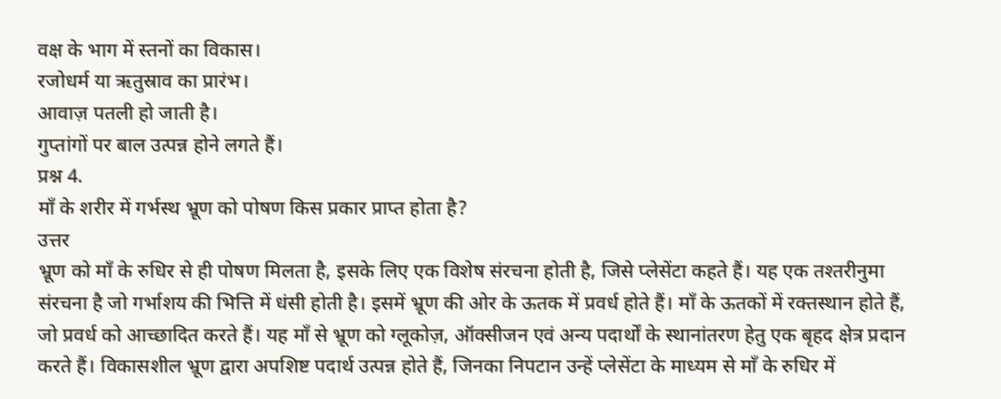वक्ष के भाग में स्तनों का विकास।
रजोधर्म या ऋतुस्राव का प्रारंभ।
आवाज़ पतली हो जाती है।
गुप्तांगों पर बाल उत्पन्न होने लगते हैं।
प्रश्न 4.
माँ के शरीर में गर्भस्थ भ्रूण को पोषण किस प्रकार प्राप्त होता है?
उत्तर
भ्रूण को माँ के रुधिर से ही पोषण मिलता है, इसके लिए एक विशेष संरचना होती है, जिसे प्लेसेंटा कहते हैं। यह एक तश्तरीनुमा संरचना है जो गर्भाशय की भित्ति में धंसी होती है। इसमें भ्रूण की ओर के ऊतक में प्रवर्ध होते हैं। माँ के ऊतकों में रक्तस्थान होते हैं, जो प्रवर्ध को आच्छादित करते हैं। यह माँ से भ्रूण को ग्लूकोज़, ऑक्सीजन एवं अन्य पदार्थों के स्थानांतरण हेतु एक बृहद क्षेत्र प्रदान करते हैं। विकासशील भ्रूण द्वारा अपशिष्ट पदार्थ उत्पन्न होते हैं, जिनका निपटान उन्हें प्लेसेंटा के माध्यम से माँ के रुधिर में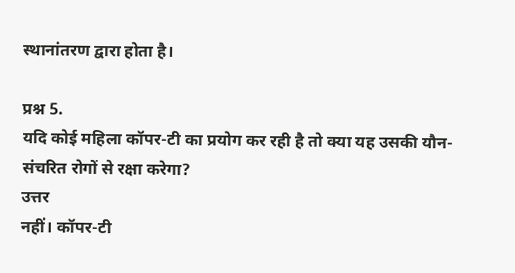स्थानांतरण द्वारा होता है।

प्रश्न 5.
यदि कोई महिला कॉपर-टी का प्रयोग कर रही है तो क्या यह उसकी यौन-संचरित रोगों से रक्षा करेगा?
उत्तर
नहीं। कॉपर-टी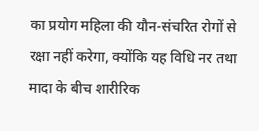का प्रयोग महिला की यौन-संचरित रोगों से रक्षा नहीं करेगा, क्योंकि यह विधि नर तथा मादा के बीच शारीरिक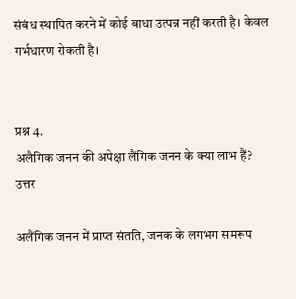संबंध स्थापित करने में कोई बाधा उत्पन्न नहीं करती है। केवल गर्भधारण रोकती है।


प्रश्न 4.
अलैगिक जनन की अपेक्षा लैंगिक जनन के क्या लाभ हैं?
उत्तर

अलैंगिक जनन में प्राप्त संतति, जनक के लगभग समरूप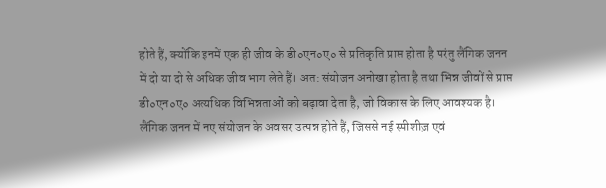होते हैं, क्योंकि इनमें एक ही जीव के डी०एन०ए० से प्रतिकृति प्राप्त होता है परंतु लैंगिक जनन में दो या दो से अधिक जीव भाग लेते हैं। अत: संयोजन अनोखा होता है तथा भिन्न जीवों से प्राप्त डी०एन०ए० अत्यधिक विभिन्नताओं को बढ़ावा देता है, जो विकास के लिए आवश्यक है।
लैंगिक जनन में नए संयोजन के अवसर उत्पन्न होते हैं, जिससे नई स्पीशीज़ एवं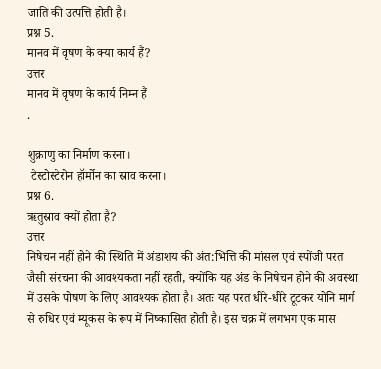जाति की उत्पत्ति होती है।
प्रश्न 5.
मानव में वृषण के क्या कार्य हैं?
उत्तर
मानव में वृषण के कार्य निम्न हैं
.

शुक्राणु का निर्माण करना।
 टेस्टोस्टेरोन हॉर्मोन का स्राव करना।
प्रश्न 6.
ऋतुस्राव क्यों होता है?
उत्तर
निषेचन नहीं होने की स्थिति में अंडाशय की अंत:भित्ति की मांसल एवं स्पोंजी परत जैसी संरचना की आवश्यकता नहीं रहती, क्योंकि यह अंड के निषेचन होने की अवस्था में उसके पोषण के लिए आवश्यक होता है। अतः यह परत धीरे-धीरे टूटकर योनि मार्ग से रुधिर एवं म्यूकस के रूप में निष्कासित होती है। इस चक्र में लगभग एक मास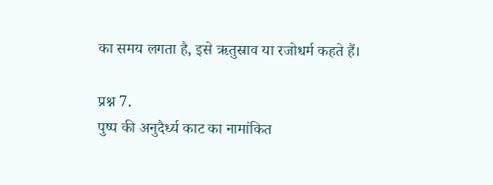का समय लगता है, इसे ऋतुस्राव या रजोधर्म कहते हैं।

प्रश्न 7.
पुष्प की अनुदैर्ध्य काट का नामांकित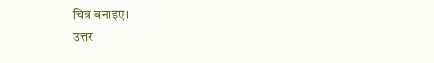चित्र बनाइए।
उत्तर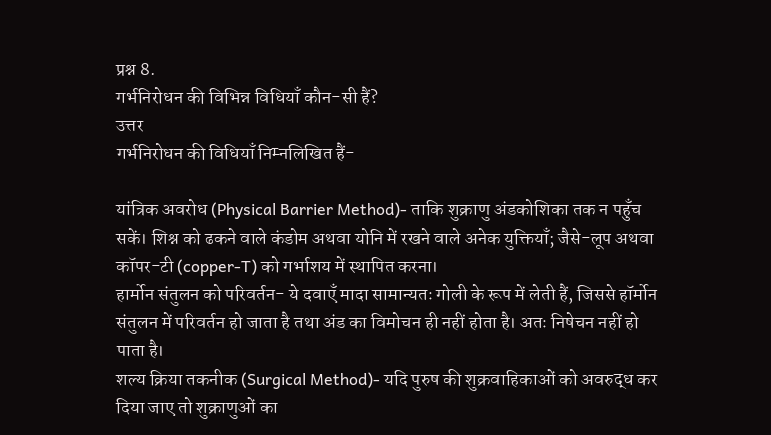प्रश्न 8.
गर्भनिरोधन की विभिन्न विधियाँ कौन-सी हैं?
उत्तर
गर्भनिरोधन की विधियाँ निम्नलिखित हैं-

यांत्रिक अवरोध (Physical Barrier Method)- ताकि शुक्राणु अंडकोशिका तक न पहुँच सकें। शिश्न को ढकने वाले कंडोम अथवा योनि में रखने वाले अनेक युक्तियाँ; जैसे-लूप अथवा कॉपर-टी (copper-T) को गर्भाशय में स्थापित करना।
हार्मोन संतुलन को परिवर्तन- ये दवाएँ मादा सामान्यतः गोली के रूप में लेती हैं, जिससे हॉर्मोन संतुलन में परिवर्तन हो जाता है तथा अंड का विमोचन ही नहीं होता है। अतः निषेचन नहीं हो पाता है।
शल्य क्रिया तकनीक (Surgical Method)- यदि पुरुष की शुक्रवाहिकाओं को अवरुद्ध कर दिया जाए तो शुक्राणुओं का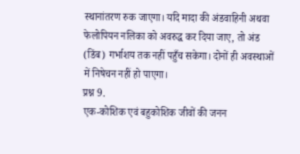स्थानांतरण रुक जाएगा। यदि मादा की अंडवाहिनी अथवा फेलोपियन नलिका को अवरुद्ध कर दिया जाए, तो अंड (डिंब) गर्भाशय तक नहीं पहुँच सकेगा। दोनों ही अवस्थाओं में निषेचन नहीं हो पाएगा।
प्रश्न 9.
एक-कोशिक एवं बहुकोशिक जीवों की जनन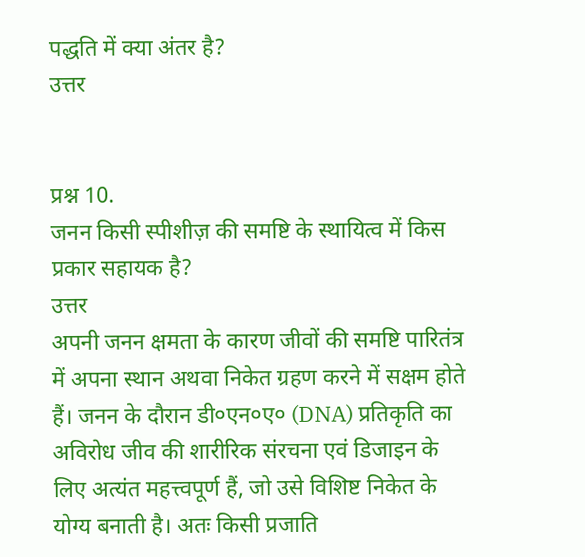पद्धति में क्या अंतर है?
उत्तर


प्रश्न 10.
जनन किसी स्पीशीज़ की समष्टि के स्थायित्व में किस प्रकार सहायक है?
उत्तर
अपनी जनन क्षमता के कारण जीवों की समष्टि पारितंत्र में अपना स्थान अथवा निकेत ग्रहण करने में सक्षम होते हैं। जनन के दौरान डी०एन०ए० (DNA) प्रतिकृति का अविरोध जीव की शारीरिक संरचना एवं डिजाइन के लिए अत्यंत महत्त्वपूर्ण हैं, जो उसे विशिष्ट निकेत के योग्य बनाती है। अतः किसी प्रजाति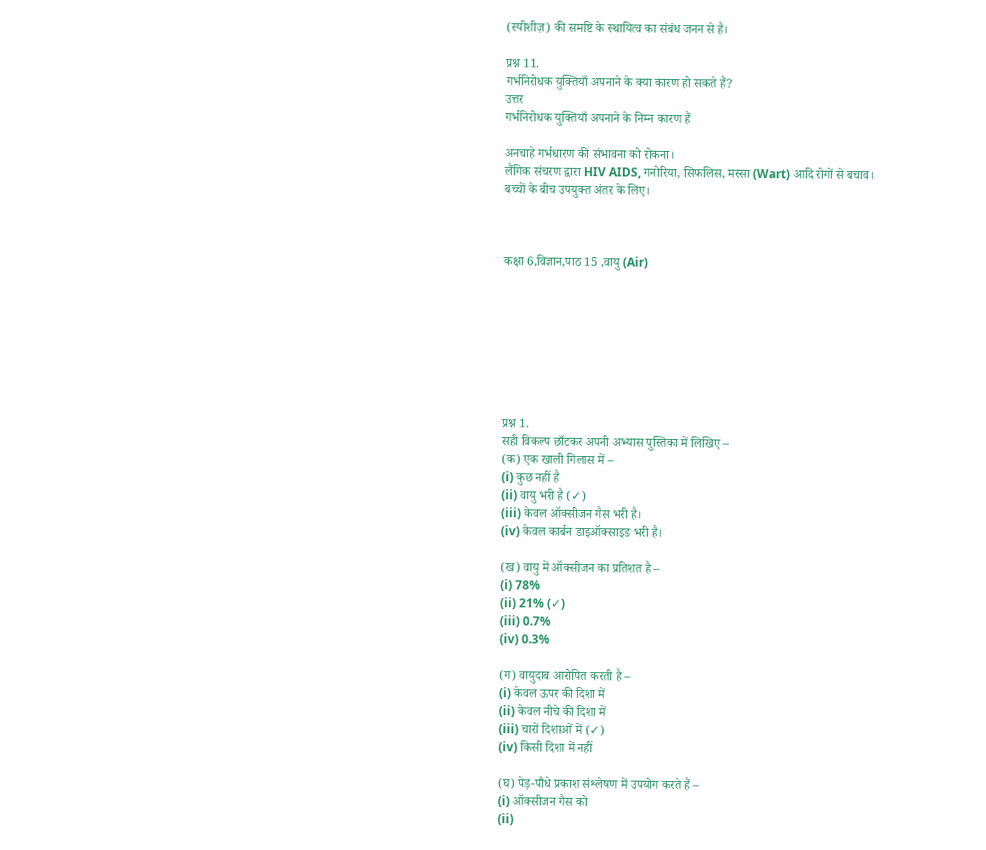(स्पीशीज़) की समष्टि के स्थायित्व का संबंध जनन से है।

प्रश्न 11.
गर्भनिरोधक युक्तियाँ अपनाने के क्या कारण हो सकते हैं?
उत्तर
गर्भनिरोधक युक्तियाँ अपनाने के निम्न कारण हैं

अनचाहे गर्भधारण की संभावना को रोकना।
लैंगिक संचरण द्वारा HIV AIDS, गनोरिया, सिफलिस, मस्सा (Wart) आदि रोगों से बचाव।
बच्चों के बीच उपयुक्त अंतर के लिए।



कक्षा 6,विज्ञान,पाठ 15 ,वायु (Air)








प्रश्न 1.
सही विकल्प छाँटकर अपनी अभ्यास पुस्तिका में लिखिए –
(क) एक खाली गिलास में –
(i) कुछ नहीं है
(ii) वायु भरी है (✓)
(iii) केवल ऑक्सीजन गैस भरी है।
(iv) केवल कार्बन डाइऑक्साइड भरी है।

(ख) वायु में ऑक्सीजन का प्रतिशत है –
(i) 78%
(ii) 21% (✓)
(iii) 0.7%
(iv) 0.3%

(ग) वायुदाब आरोपित करती है –
(i) केवल ऊपर की दिशा में
(ii) केवल नीचे की दिशा में
(iii) चारों दिशाओं में (✓)
(iv) किसी दिशा में नहीं

(घ) पेड़-पौधे प्रकाश संश्लेषण में उपयोग करते हैं –
(i) ऑक्सीजन गैस को
(ii)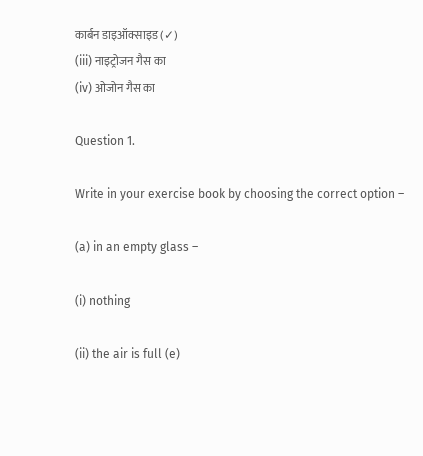कार्बन डाइऑक्साइड (✓)
(iii) नाइट्रोजन गैस का
(iv) ओजोन गैस का

Question 1.

Write in your exercise book by choosing the correct option –

(a) in an empty glass –

(i) nothing

(ii) the air is full (e)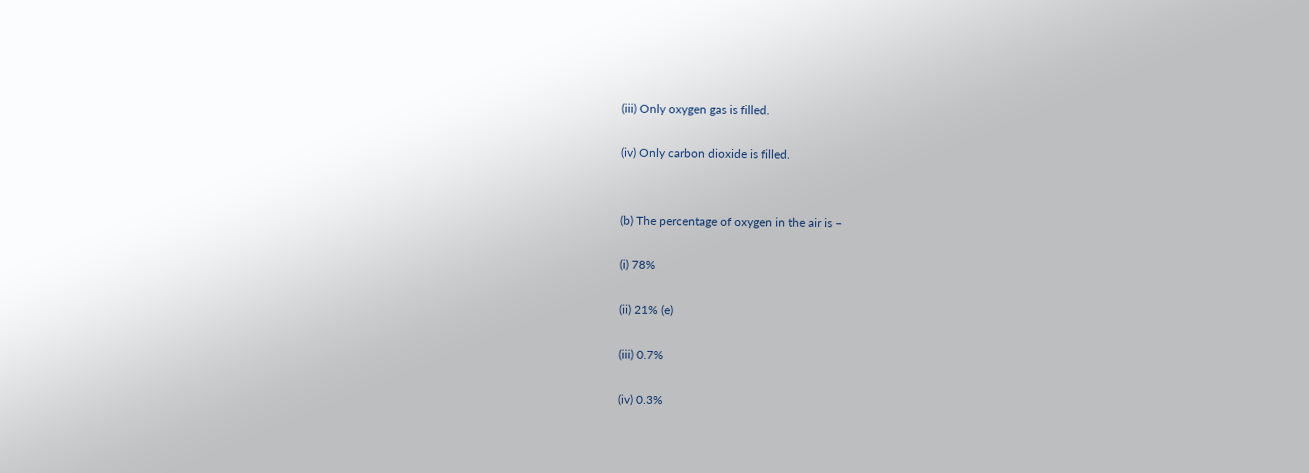(iii) Only oxygen gas is filled.

(iv) Only carbon dioxide is filled.


(b) The percentage of oxygen in the air is –

(i) 78%

(ii) 21% (e)

(iii) 0.7%

(iv) 0.3%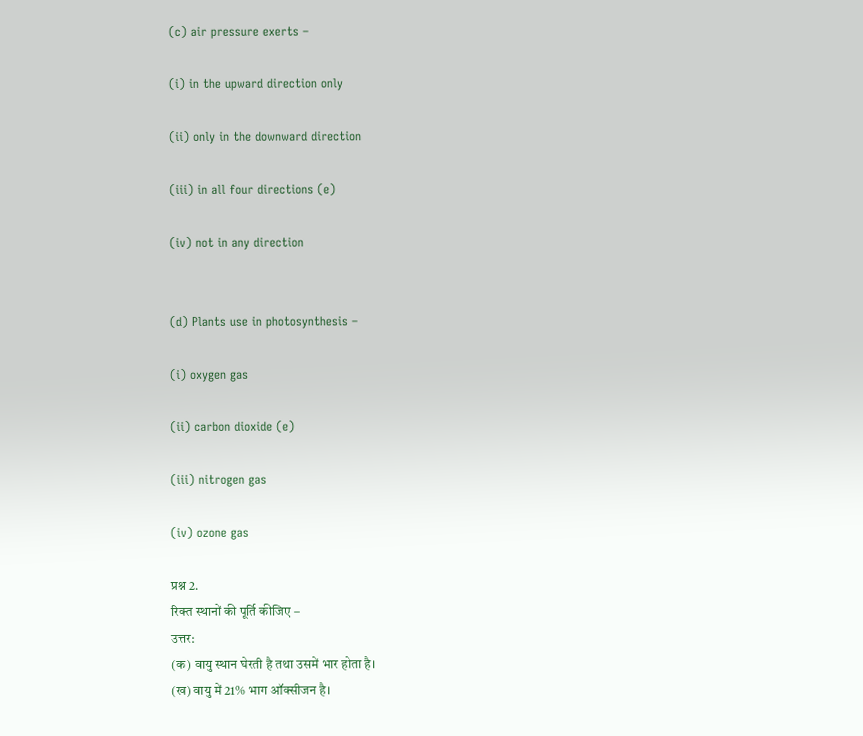(c) air pressure exerts –

(i) in the upward direction only

(ii) only in the downward direction

(iii) in all four directions (e)

(iv) not in any direction


(d) Plants use in photosynthesis –

(i) oxygen gas

(ii) carbon dioxide (e)

(iii) nitrogen gas

(iv) ozone gas

प्रश्न 2.
रिक्त स्थानों की पूर्ति कीजिए –
उत्तर:
(क) वायु स्थान घेरती है तथा उसमें भार होता है।
(ख) वायु में 21% भाग ऑक्सीजन है।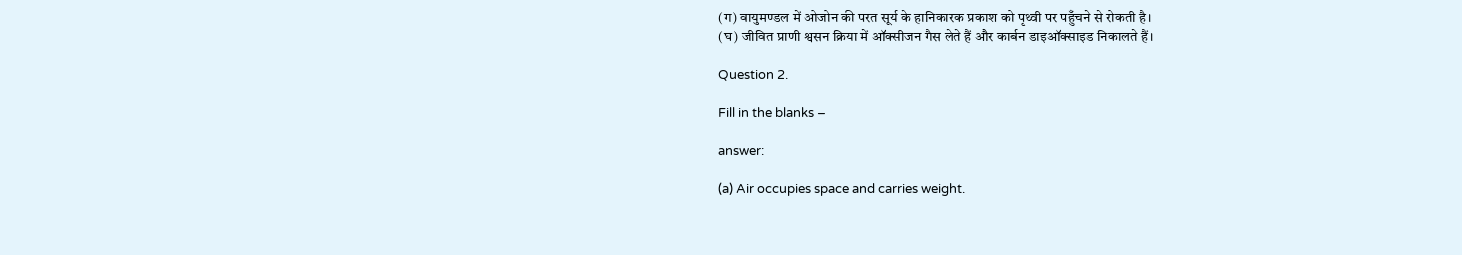(ग) वायुमण्डल में ओजोन की परत सूर्य के हानिकारक प्रकाश को पृथ्वी पर पहुँचने से रोकती है।
(घ) जीवित प्राणी श्वसन क्रिया में ऑक्सीजन गैस लेते हैं और कार्बन डाइऑक्साइड निकालते हैं।

Question 2.

Fill in the blanks –

answer:

(a) Air occupies space and carries weight.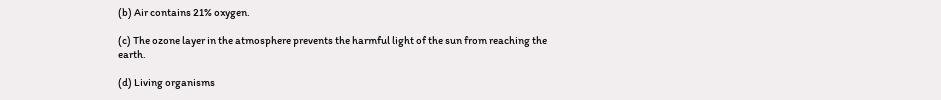(b) Air contains 21% oxygen.

(c) The ozone layer in the atmosphere prevents the harmful light of the sun from reaching the earth.

(d) Living organisms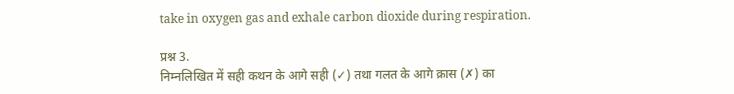take in oxygen gas and exhale carbon dioxide during respiration.

प्रश्न 3.
निम्नलिखित में सही कथन के आगे सही (✓) तथा गलत के आगे क्रास (✗) का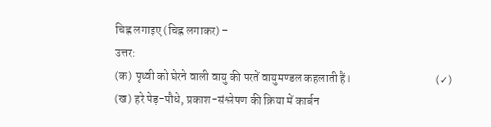चिह्न लगाइए (चिह्न लगाकर) –
उत्तर:
(क) पृथ्वी को घेरने वाली वायु की परतें वायुमण्डल कहलाती हैं।                                     (✓)
(ख) हरे पेड़-पौधे, प्रकाश-संश्लेषण की क्रिया में कार्बन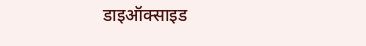डाइऑक्साइड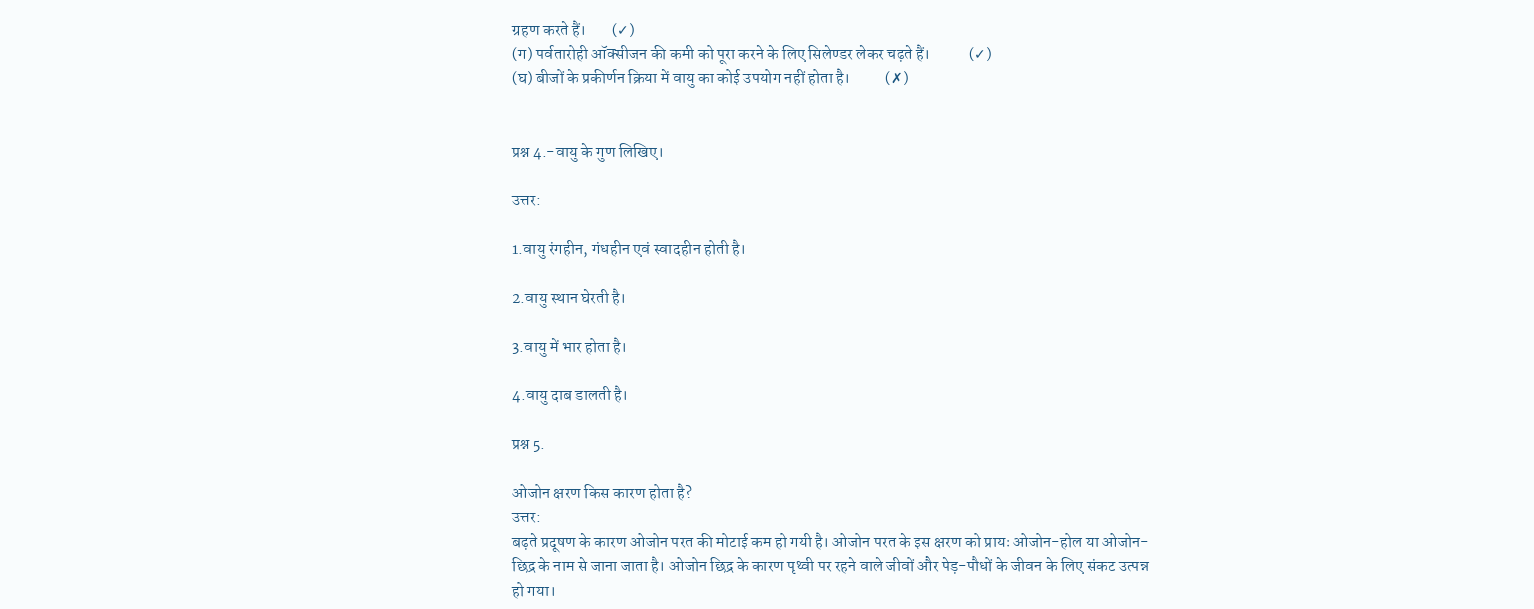ग्रहण करते हैं।        (✓)
(ग) पर्वतारोही ऑक्सीजन की कमी को पूरा करने के लिए सिलेण्डर लेकर चढ़ते हैं।            (✓)
(घ) बीजों के प्रकीर्णन क्रिया में वायु का कोई उपयोग नहीं होता है।           (✗)


प्रश्न 4.-वायु के गुण लिखिए।

उत्तर:

1.वायु रंगहीन, गंधहीन एवं स्वादहीन होती है।

2.वायु स्थान घेरती है।

3.वायु में भार होता है।

4.वायु दाब डालती है।

प्रश्न 5.

ओजोन क्षरण किस कारण होता है?
उत्तर:
बढ़ते प्रदूषण के कारण ओजोन परत की मोटाई कम हो गयी है। ओजोन परत के इस क्षरण को प्रायः ओजोन-होल या ओजोन-छिद्र के नाम से जाना जाता है। ओजोन छिद्र के कारण पृथ्वी पर रहने वाले जीवों और पेड़-पौधों के जीवन के लिए संकट उत्पन्न हो गया।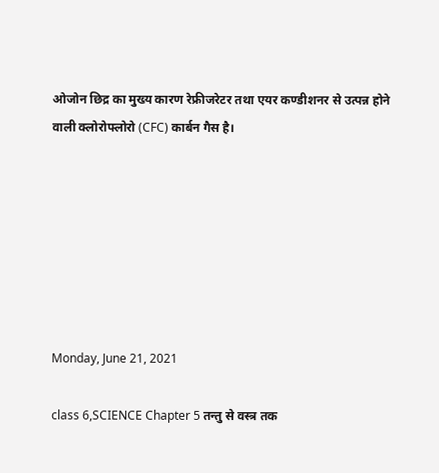ओजोन छिद्र का मुख्य कारण रेफ्रीजरेटर तथा एयर कण्डीशनर से उत्पन्न होने वाली क्लोरोफ्लोरो (CFC) कार्बन गैस है।







Monday, June 21, 2021

class 6,SCIENCE Chapter 5 तन्तु से वस्त्र तक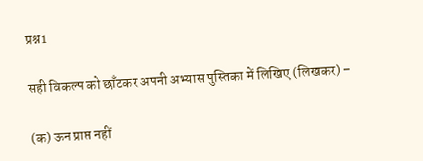प्रश्न1

सही विकल्प को छाँटकर अपनी अभ्यास पुस्तिका में लिखिए (लिखकर) –

(क) ऊन प्राप्त नहीं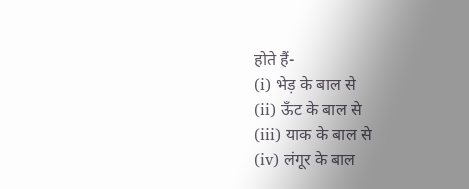होते हैं-
(i) भेड़ के बाल से
(ii) ऊँट के बाल से
(iii) याक के बाल से
(iv) लंगूर के बाल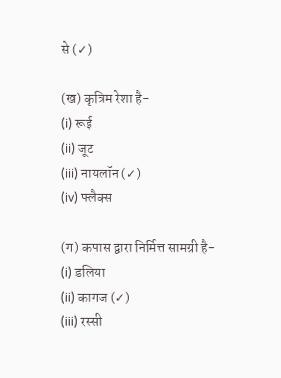से (✓)

(ख) कृत्रिम रेशा है-
(i) रूई
(ii) जूट
(iii) नायलॉन (✓)
(iv) फ्लैक्स

(ग) कपास द्वारा निर्मित्त सामग्री है-
(i) डलिया
(ii) कागज (✓)
(iii) रस्सी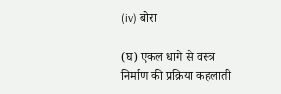(iv) बोरा

(घ) एकल धागे से वस्त्र निर्माण की प्रक्रिया कहलाती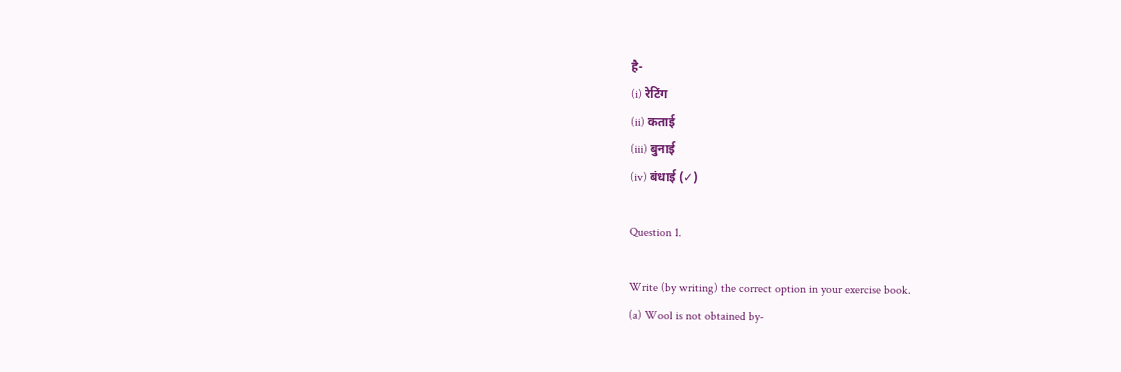है-
(i) रेटिंग
(ii) कताई
(iii) बुनाई
(iv) बंधाई (✓)

Question 1.

Write (by writing) the correct option in your exercise book.
(a) Wool is not obtained by-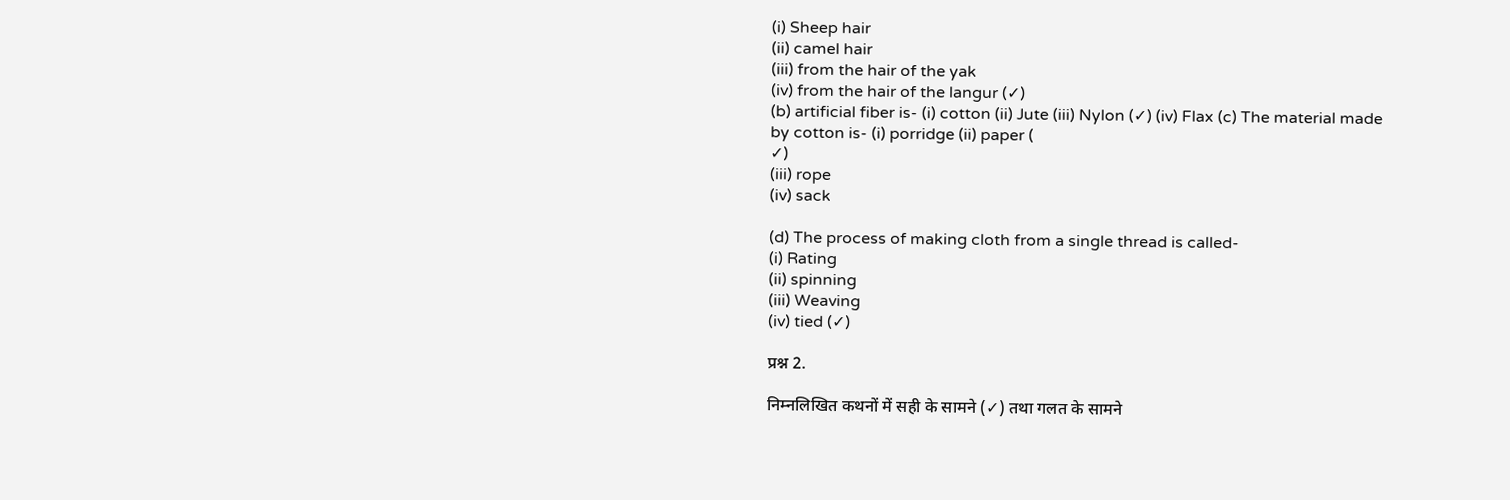(i) Sheep hair
(ii) camel hair
(iii) from the hair of the yak
(iv) from the hair of the langur (✓)
(b) artificial fiber is- (i) cotton (ii) Jute (iii) Nylon (✓) (iv) Flax (c) The material made by cotton is- (i) porridge (ii) paper (
✓)
(iii) rope
(iv) sack

(d) The process of making cloth from a single thread is called-
(i) Rating
(ii) spinning
(iii) Weaving
(iv) tied (✓)

प्रश्न 2.

निम्नलिखित कथनों में सही के सामने (✓) तथा गलत के सामने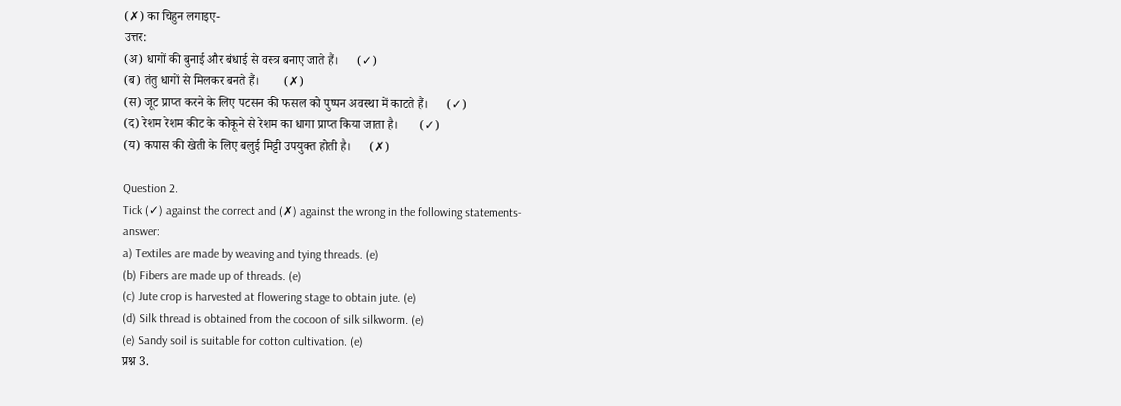(✗) का चिहुन लगाइए-
उत्तर:
(अ) धागों की बुनाई और बंधाई से वस्त्र बनाए जाते हैं।      (✓)
(ब) तंतु धागों से मिलकर बनते हैं।        (✗)
(स) जूट प्राप्त करने के लिए पटसन की फसल को पुष्पन अवस्था में काटते हैं।      (✓)
(द) रेशम रेशम कीट के कोकूने से रेशम का धागा प्राप्त किया जाता है।       (✓)
(य) कपास की खेती के लिए बलुई मिट्टी उपयुक्त होती है।      (✗)

Question 2.
Tick (✓) against the correct and (✗) against the wrong in the following statements-
answer:
a) Textiles are made by weaving and tying threads. (e)
(b) Fibers are made up of threads. (e)
(c) Jute crop is harvested at flowering stage to obtain jute. (e)
(d) Silk thread is obtained from the cocoon of silk silkworm. (e)
(e) Sandy soil is suitable for cotton cultivation. (e)
प्रश्न 3.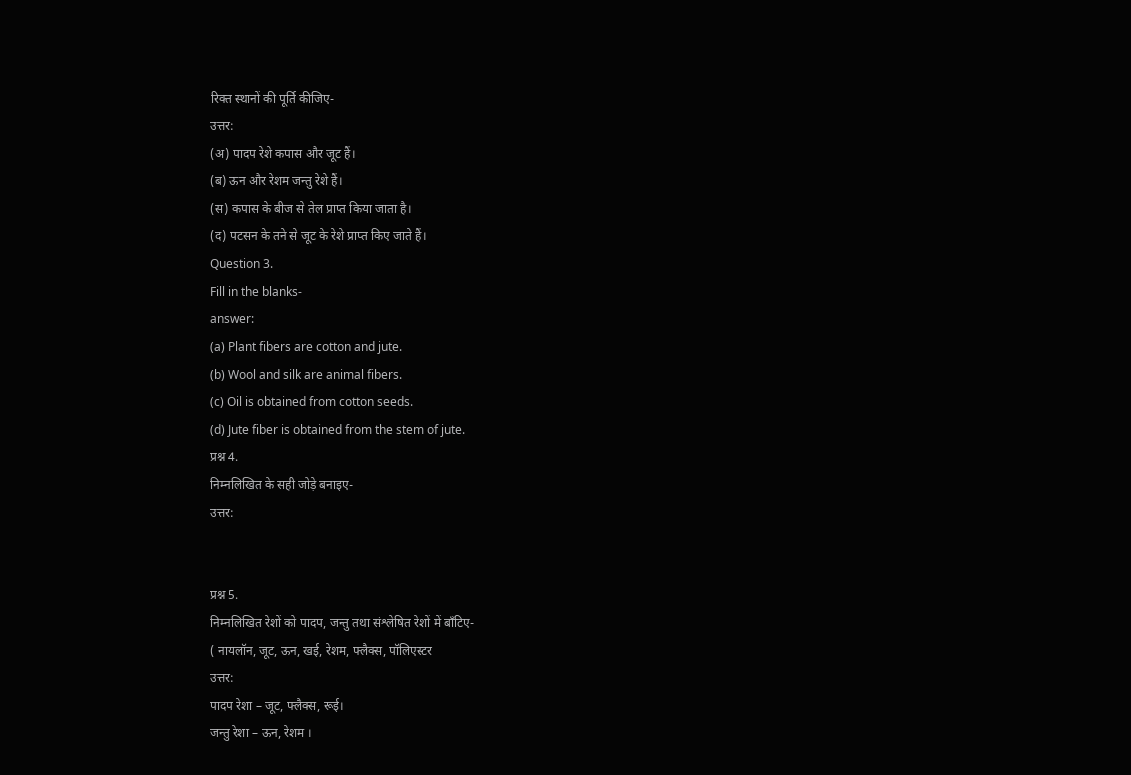रिक्त स्थानों की पूर्ति कीजिए-
उत्तर:
(अ) पादप रेशे कपास और जूट हैं।
(ब) ऊन और रेशम जन्तु रेशे हैं।
(स) कपास के बीज से तेल प्राप्त किया जाता है।
(द) पटसन के तने से जूट के रेशे प्राप्त किए जाते हैं।
Question 3.
Fill in the blanks-
answer:
(a) Plant fibers are cotton and jute.
(b) Wool and silk are animal fibers.
(c) Oil is obtained from cotton seeds.
(d) Jute fiber is obtained from the stem of jute.
प्रश्न 4.
निम्नलिखित के सही जोड़े बनाइए-
उत्तर:


प्रश्न 5.
निम्नलिखित रेशों को पादप, जन्तु तथा संश्लेषित रेशों में बाँटिए-
( नायलॉन, जूट, ऊन, खई, रेशम, फ्लैक्स, पॉलिएस्टर
उत्तर:
पादप रेशा – जूट, फ्लैक्स, रूई।
जन्तु रेशा – ऊन, रेशम ।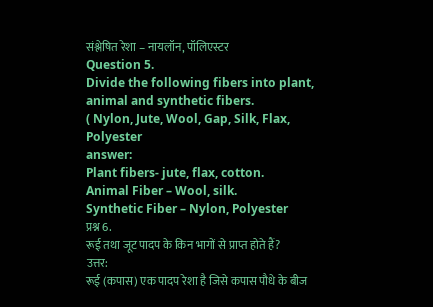संश्लेषित रेशा – नायलॉन, पॉलिएस्टर
Question 5.
Divide the following fibers into plant, animal and synthetic fibers.
( Nylon, Jute, Wool, Gap, Silk, Flax, Polyester
answer:
Plant fibers- jute, flax, cotton.
Animal Fiber – Wool, silk.
Synthetic Fiber – Nylon, Polyester
प्रश्न 6.
रूई तथा जूट पादप के किन भागों से प्राप्त होते हैं?
उत्तर:
रूई (कपास) एक पादप रेशा है जिसे कपास पौधे के बीज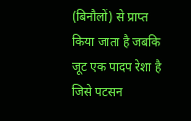(बिनौलों) से प्राप्त किया जाता है जबकि जूट एक पादप रेशा है जिसे पटसन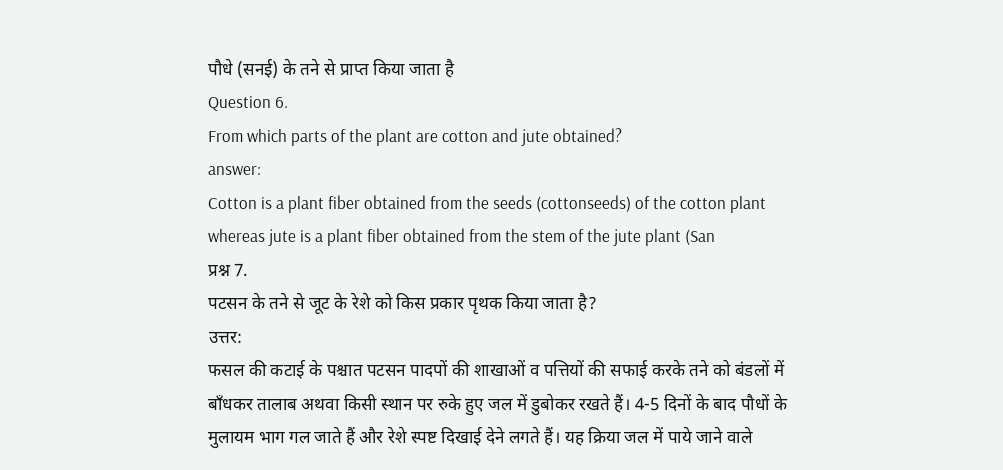पौधे (सनई) के तने से प्राप्त किया जाता है
Question 6.
From which parts of the plant are cotton and jute obtained?
answer:
Cotton is a plant fiber obtained from the seeds (cottonseeds) of the cotton plant whereas jute is a plant fiber obtained from the stem of the jute plant (San
प्रश्न 7.
पटसन के तने से जूट के रेशे को किस प्रकार पृथक किया जाता है?
उत्तर:
फसल की कटाई के पश्चात पटसन पादपों की शाखाओं व पत्तियों की सफाई करके तने को बंडलों में बाँधकर तालाब अथवा किसी स्थान पर रुके हुए जल में डुबोकर रखते हैं। 4-5 दिनों के बाद पौधों के मुलायम भाग गल जाते हैं और रेशे स्पष्ट दिखाई देने लगते हैं। यह क्रिया जल में पाये जाने वाले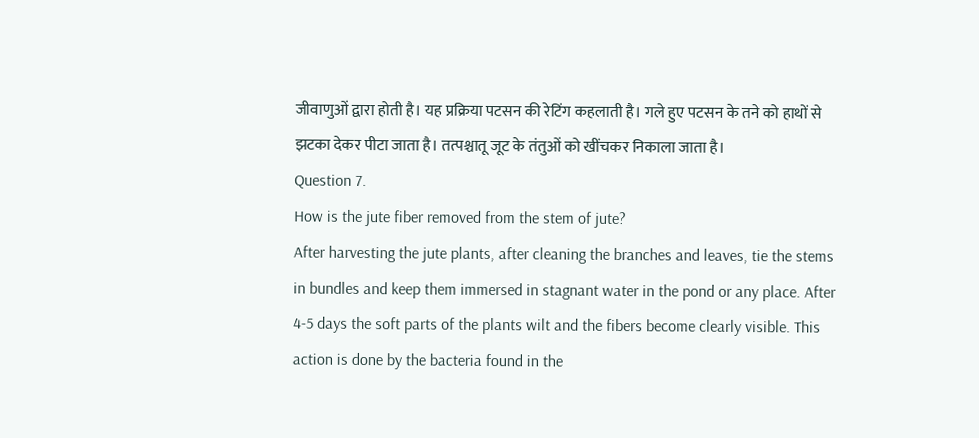जीवाणुओं द्वारा होती है। यह प्रक्रिया पटसन की रेटिंग कहलाती है। गले हुए पटसन के तने को हाथों से झटका देकर पीटा जाता है। तत्पश्चातू जूट के तंतुओं को खींचकर निकाला जाता है।
Question 7.
How is the jute fiber removed from the stem of jute?
After harvesting the jute plants, after cleaning the branches and leaves, tie the stems in bundles and keep them immersed in stagnant water in the pond or any place. After 4-5 days the soft parts of the plants wilt and the fibers become clearly visible. This action is done by the bacteria found in the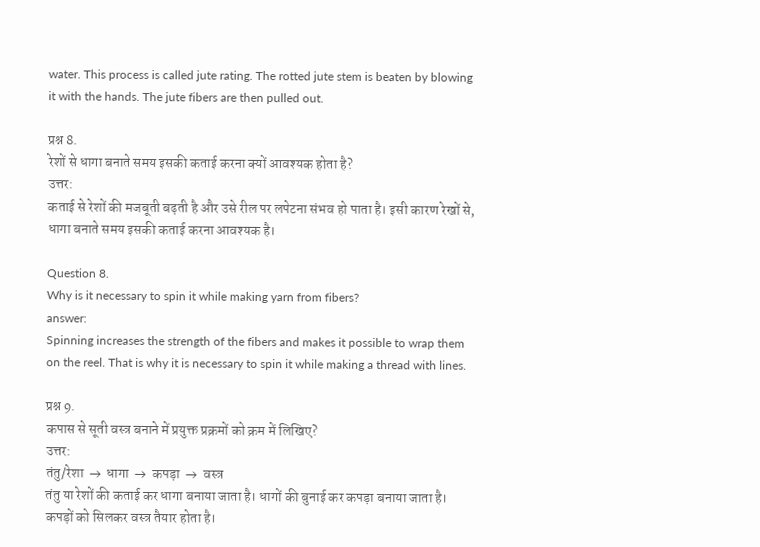water. This process is called jute rating. The rotted jute stem is beaten by blowing it with the hands. The jute fibers are then pulled out.

प्रश्न 8.
रेशों से धागा बनाते समय इसकी कताई करना क्यों आवश्यक होता है?
उत्तर:
कताई से रेशों की मजबूती बढ़ती है और उसे रील पर लपेटना संभव हो पाता है। इसी कारण रेखों से, धागा बनाते समय इसकी कताई करना आवश्यक है।

Question 8.
Why is it necessary to spin it while making yarn from fibers?
answer:
Spinning increases the strength of the fibers and makes it possible to wrap them on the reel. That is why it is necessary to spin it while making a thread with lines.

प्रश्न 9.
कपास से सूती वस्त्र बनाने में प्रयुक्त प्रक्रमों को क्रम में लिखिए?
उत्तर:
तंतु/रेशा  →  धागा  →  कपड़ा  →  वस्त्र
तंतु या रेशों की कताई कर धागा बनाया जाता है। धागों की बुनाई कर कपड़ा बनाया जाता है। कपड़ों को सिलकर वस्त्र तैयार होता है।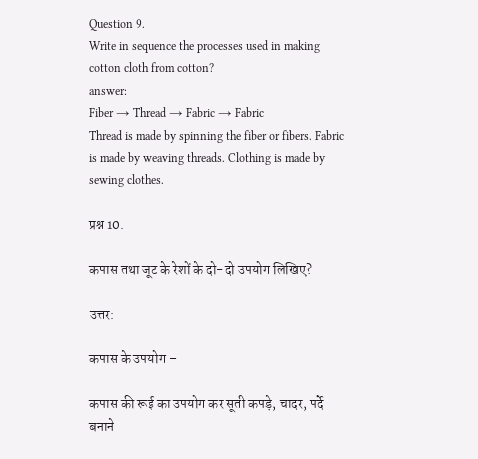Question 9.
Write in sequence the processes used in making cotton cloth from cotton?
answer:
Fiber → Thread → Fabric → Fabric
Thread is made by spinning the fiber or fibers. Fabric is made by weaving threads. Clothing is made by sewing clothes.

प्रश्न 10.

कपास तथा जूट के रेशों के दो-दो उपयोग लिखिए?

उत्तर:

कपास के उपयोग –

कपास की रूई का उपयोग कर सूती कपड़े, चादर, पर्दे बनाने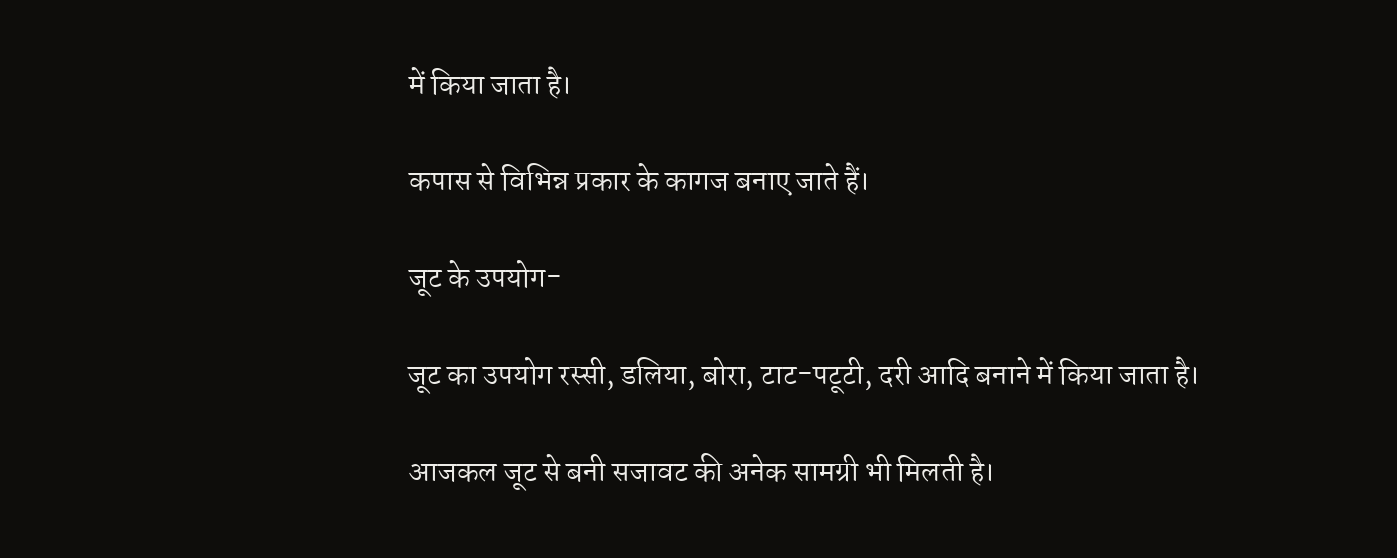में किया जाता है।

कपास से विभिन्न प्रकार के कागज बनाए जाते हैं।

जूट के उपयोग-

जूट का उपयोग रस्सी, डलिया, बोरा, टाट-पटूटी, दरी आदि बनाने में किया जाता है।

आजकल जूट से बनी सजावट की अनेक सामग्री भी मिलती है।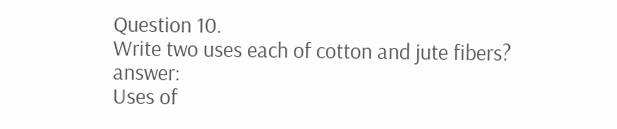Question 10.
Write two uses each of cotton and jute fibers?
answer:
Uses of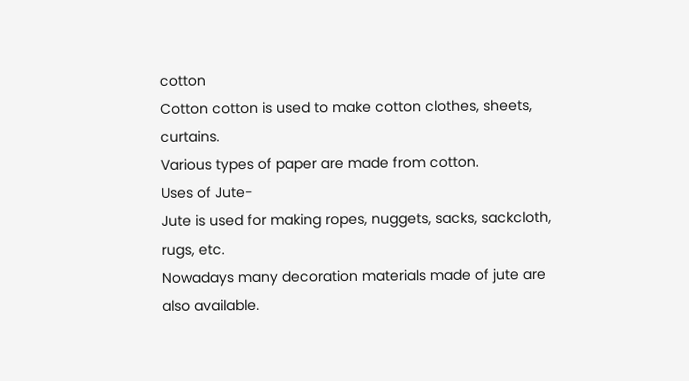cotton
Cotton cotton is used to make cotton clothes, sheets, curtains.
Various types of paper are made from cotton.
Uses of Jute-
Jute is used for making ropes, nuggets, sacks, sackcloth, rugs, etc.
Nowadays many decoration materials made of jute are also available.